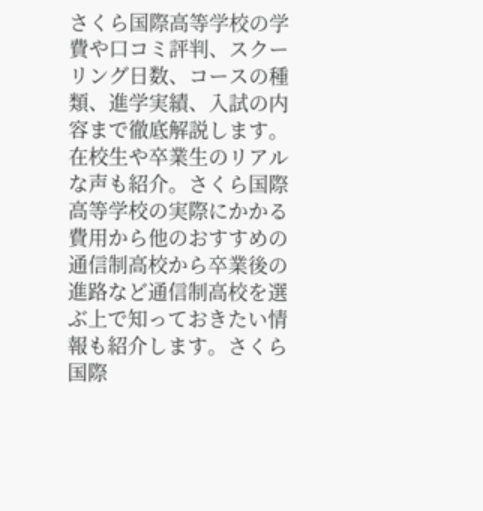さくら国際高等学校の学費や口コミ評判、スクーリング日数、コースの種類、進学実績、入試の内容まで徹底解説します。在校生や卒業生のリアルな声も紹介。さくら国際高等学校の実際にかかる費用から他のおすすめの通信制高校から卒業後の進路など通信制高校を選ぶ上で知っておきたい情報も紹介します。さくら国際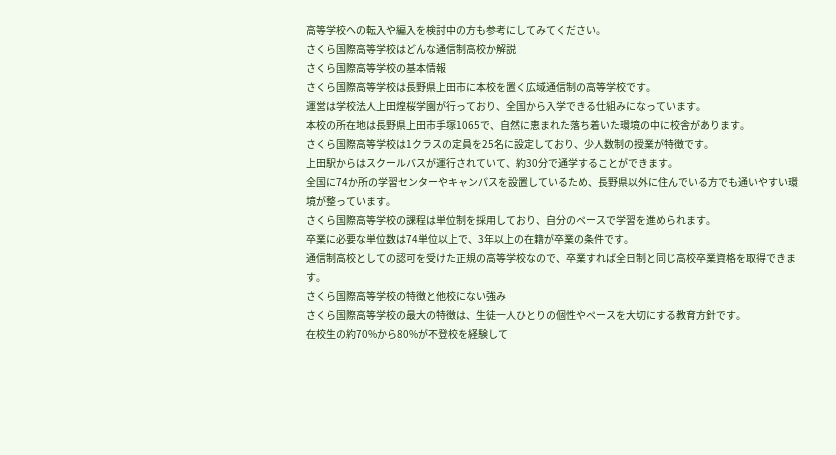高等学校への転入や編入を検討中の方も参考にしてみてください。
さくら国際高等学校はどんな通信制高校か解説
さくら国際高等学校の基本情報
さくら国際高等学校は長野県上田市に本校を置く広域通信制の高等学校です。
運営は学校法人上田煌桜学園が行っており、全国から入学できる仕組みになっています。
本校の所在地は長野県上田市手塚1065で、自然に恵まれた落ち着いた環境の中に校舎があります。
さくら国際高等学校は1クラスの定員を25名に設定しており、少人数制の授業が特徴です。
上田駅からはスクールバスが運行されていて、約30分で通学することができます。
全国に74か所の学習センターやキャンパスを設置しているため、長野県以外に住んでいる方でも通いやすい環境が整っています。
さくら国際高等学校の課程は単位制を採用しており、自分のペースで学習を進められます。
卒業に必要な単位数は74単位以上で、3年以上の在籍が卒業の条件です。
通信制高校としての認可を受けた正規の高等学校なので、卒業すれば全日制と同じ高校卒業資格を取得できます。
さくら国際高等学校の特徴と他校にない強み
さくら国際高等学校の最大の特徴は、生徒一人ひとりの個性やペースを大切にする教育方針です。
在校生の約70%から80%が不登校を経験して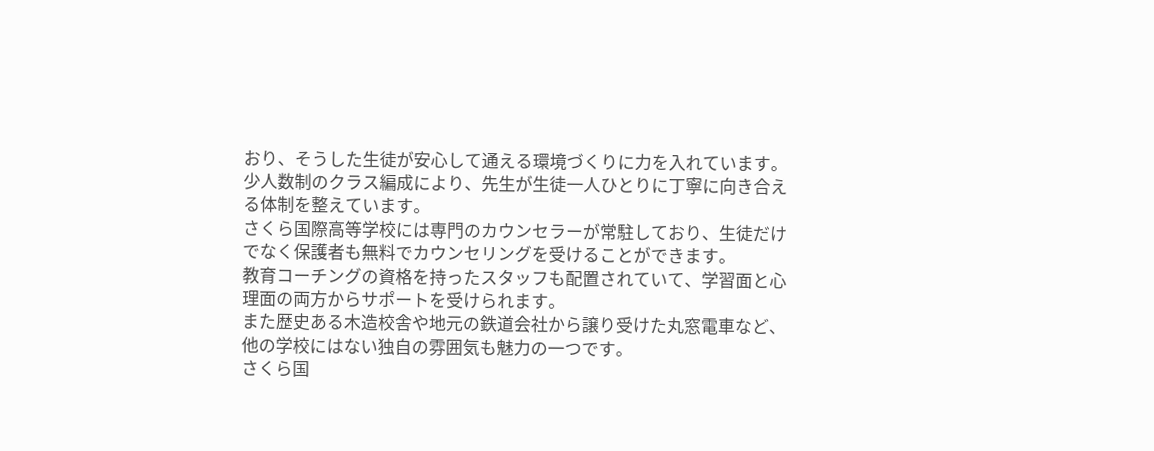おり、そうした生徒が安心して通える環境づくりに力を入れています。
少人数制のクラス編成により、先生が生徒一人ひとりに丁寧に向き合える体制を整えています。
さくら国際高等学校には専門のカウンセラーが常駐しており、生徒だけでなく保護者も無料でカウンセリングを受けることができます。
教育コーチングの資格を持ったスタッフも配置されていて、学習面と心理面の両方からサポートを受けられます。
また歴史ある木造校舎や地元の鉄道会社から譲り受けた丸窓電車など、他の学校にはない独自の雰囲気も魅力の一つです。
さくら国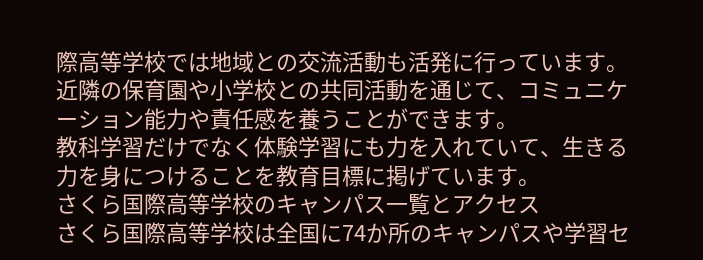際高等学校では地域との交流活動も活発に行っています。
近隣の保育園や小学校との共同活動を通じて、コミュニケーション能力や責任感を養うことができます。
教科学習だけでなく体験学習にも力を入れていて、生きる力を身につけることを教育目標に掲げています。
さくら国際高等学校のキャンパス一覧とアクセス
さくら国際高等学校は全国に74か所のキャンパスや学習セ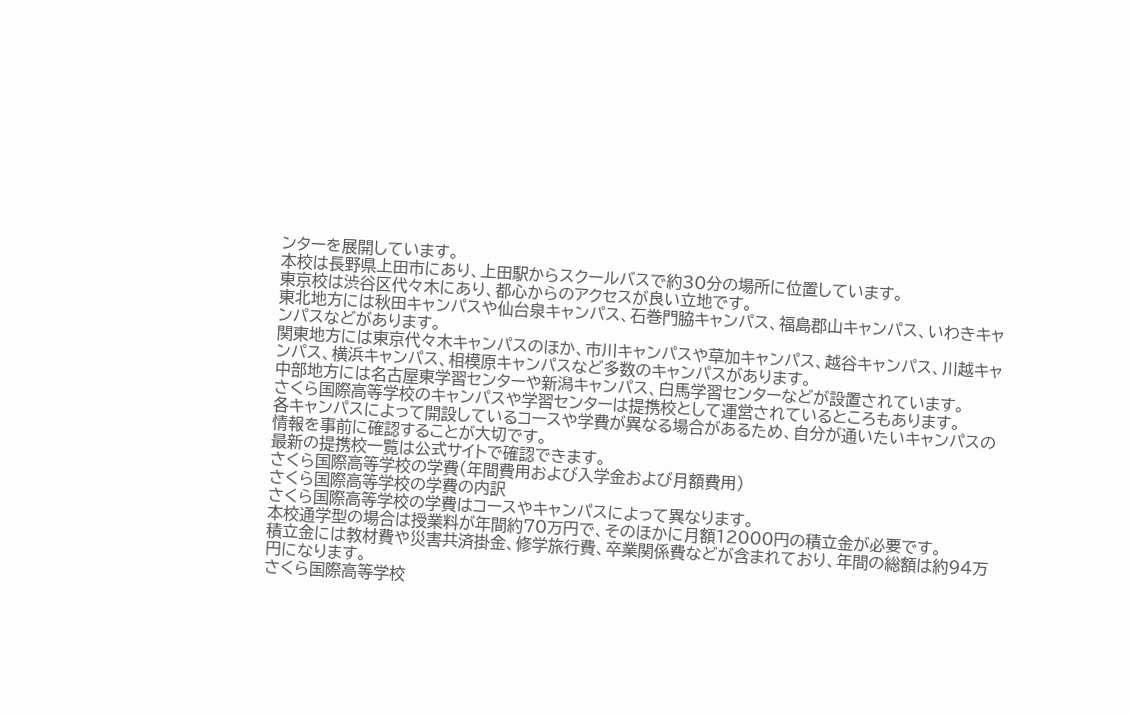ンターを展開しています。
本校は長野県上田市にあり、上田駅からスクールバスで約30分の場所に位置しています。
東京校は渋谷区代々木にあり、都心からのアクセスが良い立地です。
東北地方には秋田キャンパスや仙台泉キャンパス、石巻門脇キャンパス、福島郡山キャンパス、いわきキャンパスなどがあります。
関東地方には東京代々木キャンパスのほか、市川キャンパスや草加キャンパス、越谷キャンパス、川越キャンパス、横浜キャンパス、相模原キャンパスなど多数のキャンパスがあります。
中部地方には名古屋東学習センターや新潟キャンパス、白馬学習センターなどが設置されています。
さくら国際高等学校のキャンパスや学習センターは提携校として運営されているところもあります。
各キャンパスによって開設しているコースや学費が異なる場合があるため、自分が通いたいキャンパスの情報を事前に確認することが大切です。
最新の提携校一覧は公式サイトで確認できます。
さくら国際高等学校の学費(年間費用および入学金および月額費用)
さくら国際高等学校の学費の内訳
さくら国際高等学校の学費はコースやキャンパスによって異なります。
本校通学型の場合は授業料が年間約70万円で、そのほかに月額12000円の積立金が必要です。
積立金には教材費や災害共済掛金、修学旅行費、卒業関係費などが含まれており、年間の総額は約94万円になります。
さくら国際高等学校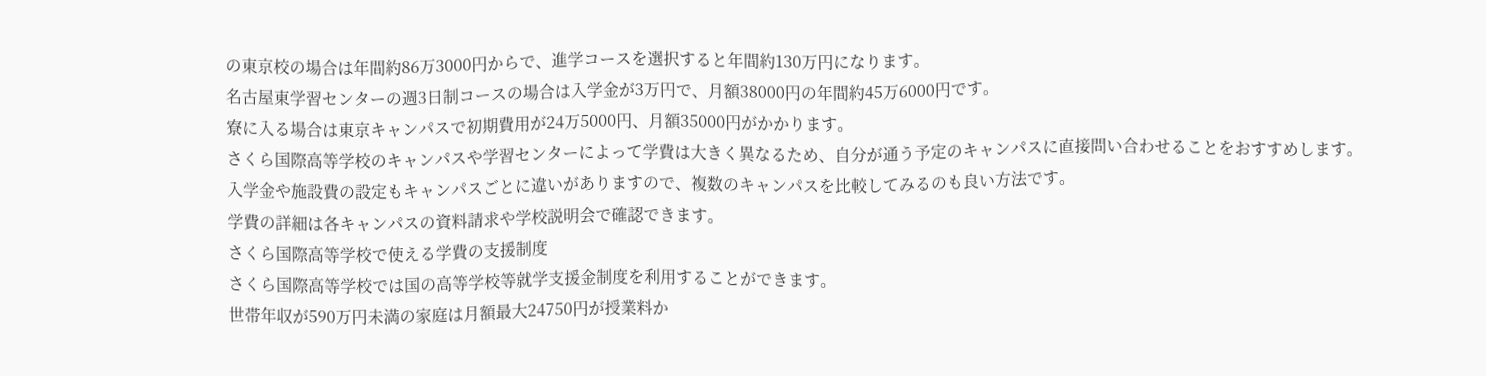の東京校の場合は年間約86万3000円からで、進学コースを選択すると年間約130万円になります。
名古屋東学習センターの週3日制コースの場合は入学金が3万円で、月額38000円の年間約45万6000円です。
寮に入る場合は東京キャンパスで初期費用が24万5000円、月額35000円がかかります。
さくら国際高等学校のキャンパスや学習センターによって学費は大きく異なるため、自分が通う予定のキャンパスに直接問い合わせることをおすすめします。
入学金や施設費の設定もキャンパスごとに違いがありますので、複数のキャンパスを比較してみるのも良い方法です。
学費の詳細は各キャンパスの資料請求や学校説明会で確認できます。
さくら国際高等学校で使える学費の支援制度
さくら国際高等学校では国の高等学校等就学支援金制度を利用することができます。
世帯年収が590万円未満の家庭は月額最大24750円が授業料か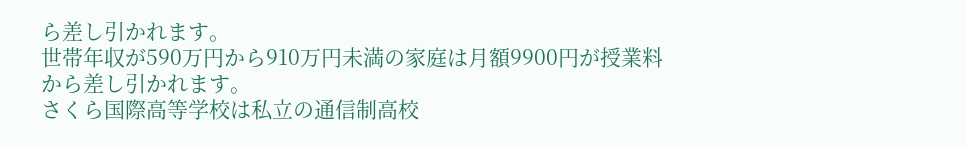ら差し引かれます。
世帯年収が590万円から910万円未満の家庭は月額9900円が授業料から差し引かれます。
さくら国際高等学校は私立の通信制高校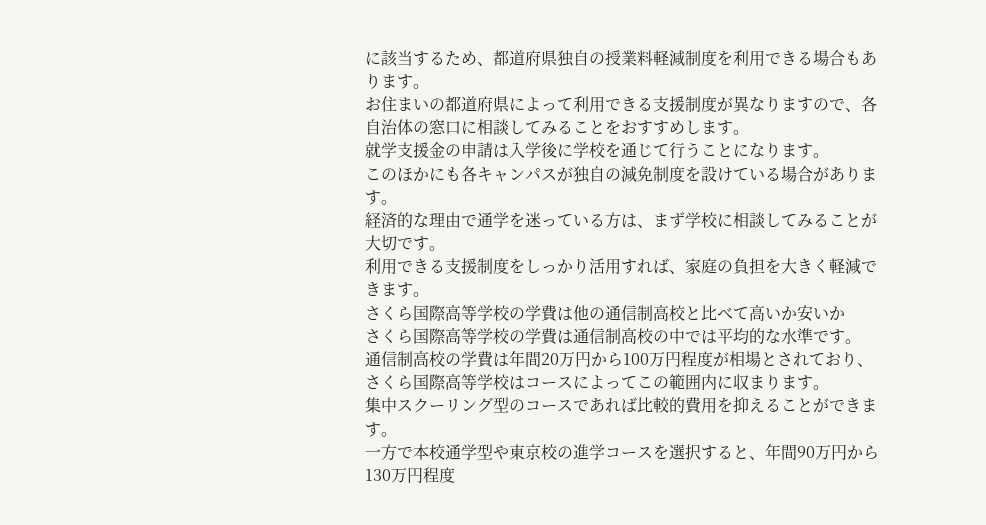に該当するため、都道府県独自の授業料軽減制度を利用できる場合もあります。
お住まいの都道府県によって利用できる支援制度が異なりますので、各自治体の窓口に相談してみることをおすすめします。
就学支援金の申請は入学後に学校を通じて行うことになります。
このほかにも各キャンパスが独自の減免制度を設けている場合があります。
経済的な理由で通学を迷っている方は、まず学校に相談してみることが大切です。
利用できる支援制度をしっかり活用すれば、家庭の負担を大きく軽減できます。
さくら国際高等学校の学費は他の通信制高校と比べて高いか安いか
さくら国際高等学校の学費は通信制高校の中では平均的な水準です。
通信制高校の学費は年間20万円から100万円程度が相場とされており、さくら国際高等学校はコースによってこの範囲内に収まります。
集中スクーリング型のコースであれば比較的費用を抑えることができます。
一方で本校通学型や東京校の進学コースを選択すると、年間90万円から130万円程度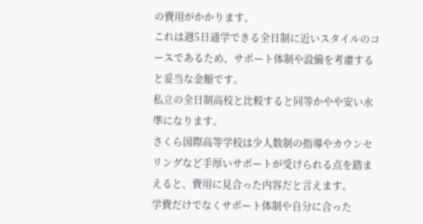の費用がかかります。
これは週5日通学できる全日制に近いスタイルのコースであるため、サポート体制や設備を考慮すると妥当な金額です。
私立の全日制高校と比較すると同等かやや安い水準になります。
さくら国際高等学校は少人数制の指導やカウンセリングなど手厚いサポートが受けられる点を踏まえると、費用に見合った内容だと言えます。
学費だけでなくサポート体制や自分に合った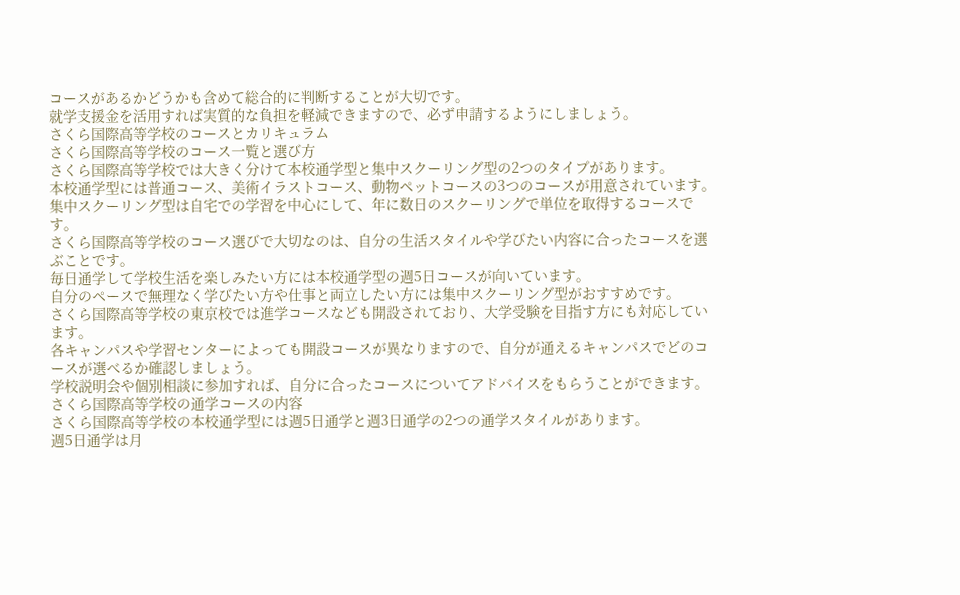コースがあるかどうかも含めて総合的に判断することが大切です。
就学支援金を活用すれば実質的な負担を軽減できますので、必ず申請するようにしましょう。
さくら国際高等学校のコースとカリキュラム
さくら国際高等学校のコース一覧と選び方
さくら国際高等学校では大きく分けて本校通学型と集中スクーリング型の2つのタイプがあります。
本校通学型には普通コース、美術イラストコース、動物ペットコースの3つのコースが用意されています。
集中スクーリング型は自宅での学習を中心にして、年に数日のスクーリングで単位を取得するコースです。
さくら国際高等学校のコース選びで大切なのは、自分の生活スタイルや学びたい内容に合ったコースを選ぶことです。
毎日通学して学校生活を楽しみたい方には本校通学型の週5日コースが向いています。
自分のペースで無理なく学びたい方や仕事と両立したい方には集中スクーリング型がおすすめです。
さくら国際高等学校の東京校では進学コースなども開設されており、大学受験を目指す方にも対応しています。
各キャンパスや学習センターによっても開設コースが異なりますので、自分が通えるキャンパスでどのコースが選べるか確認しましょう。
学校説明会や個別相談に参加すれば、自分に合ったコースについてアドバイスをもらうことができます。
さくら国際高等学校の通学コースの内容
さくら国際高等学校の本校通学型には週5日通学と週3日通学の2つの通学スタイルがあります。
週5日通学は月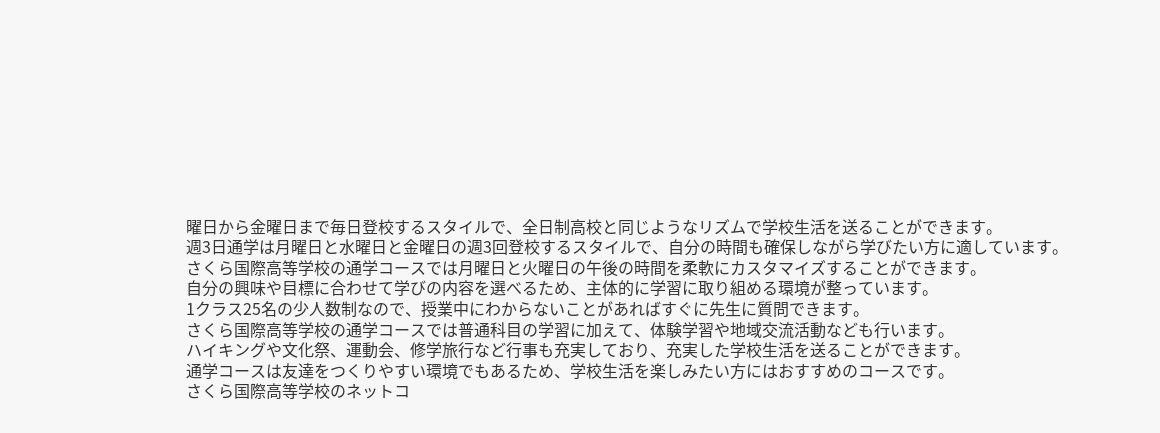曜日から金曜日まで毎日登校するスタイルで、全日制高校と同じようなリズムで学校生活を送ることができます。
週3日通学は月曜日と水曜日と金曜日の週3回登校するスタイルで、自分の時間も確保しながら学びたい方に適しています。
さくら国際高等学校の通学コースでは月曜日と火曜日の午後の時間を柔軟にカスタマイズすることができます。
自分の興味や目標に合わせて学びの内容を選べるため、主体的に学習に取り組める環境が整っています。
1クラス25名の少人数制なので、授業中にわからないことがあればすぐに先生に質問できます。
さくら国際高等学校の通学コースでは普通科目の学習に加えて、体験学習や地域交流活動なども行います。
ハイキングや文化祭、運動会、修学旅行など行事も充実しており、充実した学校生活を送ることができます。
通学コースは友達をつくりやすい環境でもあるため、学校生活を楽しみたい方にはおすすめのコースです。
さくら国際高等学校のネットコ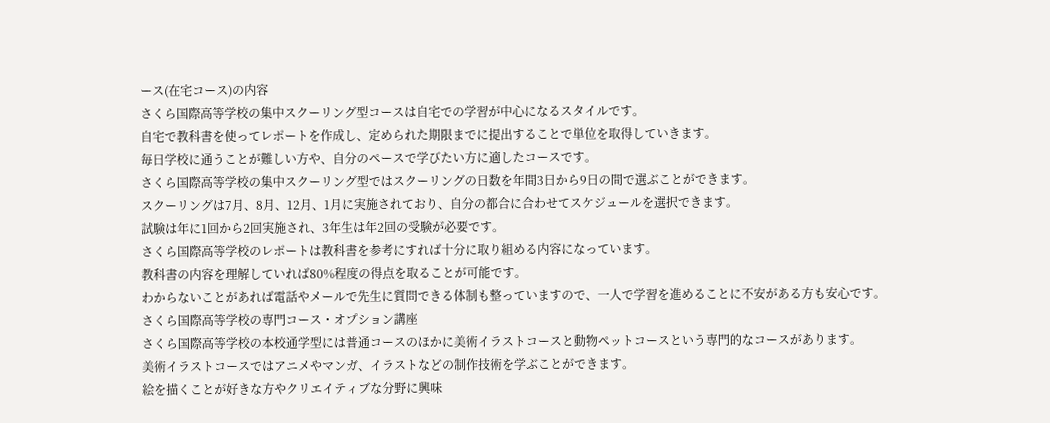ース(在宅コース)の内容
さくら国際高等学校の集中スクーリング型コースは自宅での学習が中心になるスタイルです。
自宅で教科書を使ってレポートを作成し、定められた期限までに提出することで単位を取得していきます。
毎日学校に通うことが難しい方や、自分のペースで学びたい方に適したコースです。
さくら国際高等学校の集中スクーリング型ではスクーリングの日数を年間3日から9日の間で選ぶことができます。
スクーリングは7月、8月、12月、1月に実施されており、自分の都合に合わせてスケジュールを選択できます。
試験は年に1回から2回実施され、3年生は年2回の受験が必要です。
さくら国際高等学校のレポートは教科書を参考にすれば十分に取り組める内容になっています。
教科書の内容を理解していれば80%程度の得点を取ることが可能です。
わからないことがあれば電話やメールで先生に質問できる体制も整っていますので、一人で学習を進めることに不安がある方も安心です。
さくら国際高等学校の専門コース・オプション講座
さくら国際高等学校の本校通学型には普通コースのほかに美術イラストコースと動物ペットコースという専門的なコースがあります。
美術イラストコースではアニメやマンガ、イラストなどの制作技術を学ぶことができます。
絵を描くことが好きな方やクリエイティブな分野に興味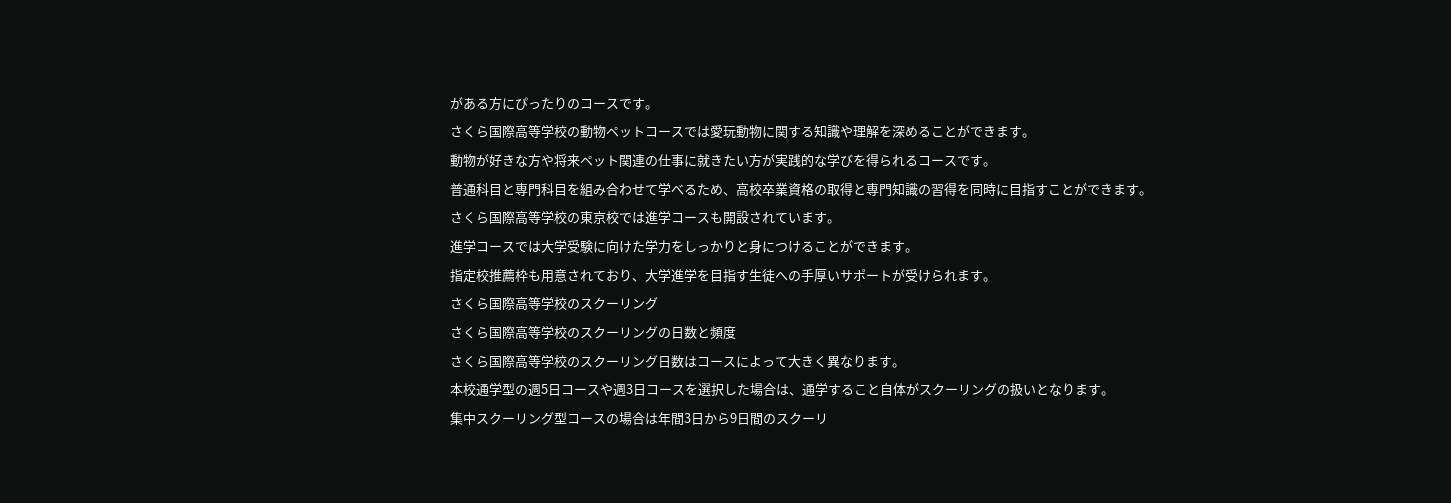がある方にぴったりのコースです。
さくら国際高等学校の動物ペットコースでは愛玩動物に関する知識や理解を深めることができます。
動物が好きな方や将来ペット関連の仕事に就きたい方が実践的な学びを得られるコースです。
普通科目と専門科目を組み合わせて学べるため、高校卒業資格の取得と専門知識の習得を同時に目指すことができます。
さくら国際高等学校の東京校では進学コースも開設されています。
進学コースでは大学受験に向けた学力をしっかりと身につけることができます。
指定校推薦枠も用意されており、大学進学を目指す生徒への手厚いサポートが受けられます。
さくら国際高等学校のスクーリング
さくら国際高等学校のスクーリングの日数と頻度
さくら国際高等学校のスクーリング日数はコースによって大きく異なります。
本校通学型の週5日コースや週3日コースを選択した場合は、通学すること自体がスクーリングの扱いとなります。
集中スクーリング型コースの場合は年間3日から9日間のスクーリ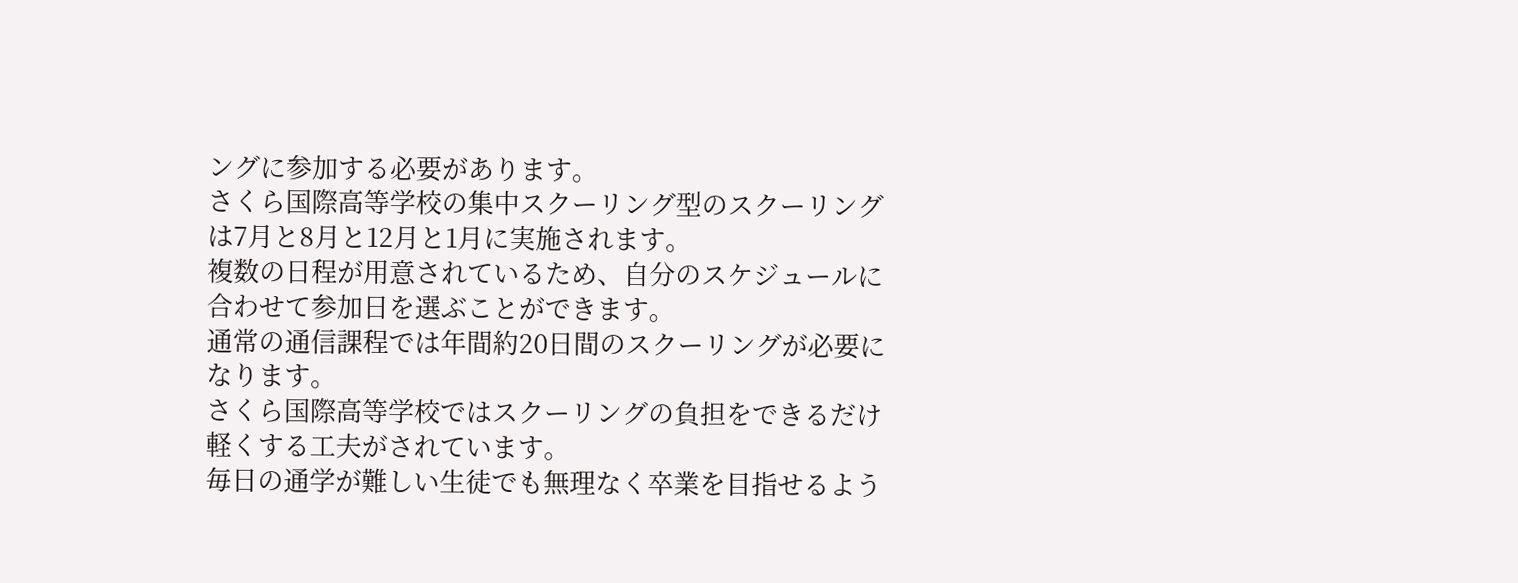ングに参加する必要があります。
さくら国際高等学校の集中スクーリング型のスクーリングは7月と8月と12月と1月に実施されます。
複数の日程が用意されているため、自分のスケジュールに合わせて参加日を選ぶことができます。
通常の通信課程では年間約20日間のスクーリングが必要になります。
さくら国際高等学校ではスクーリングの負担をできるだけ軽くする工夫がされています。
毎日の通学が難しい生徒でも無理なく卒業を目指せるよう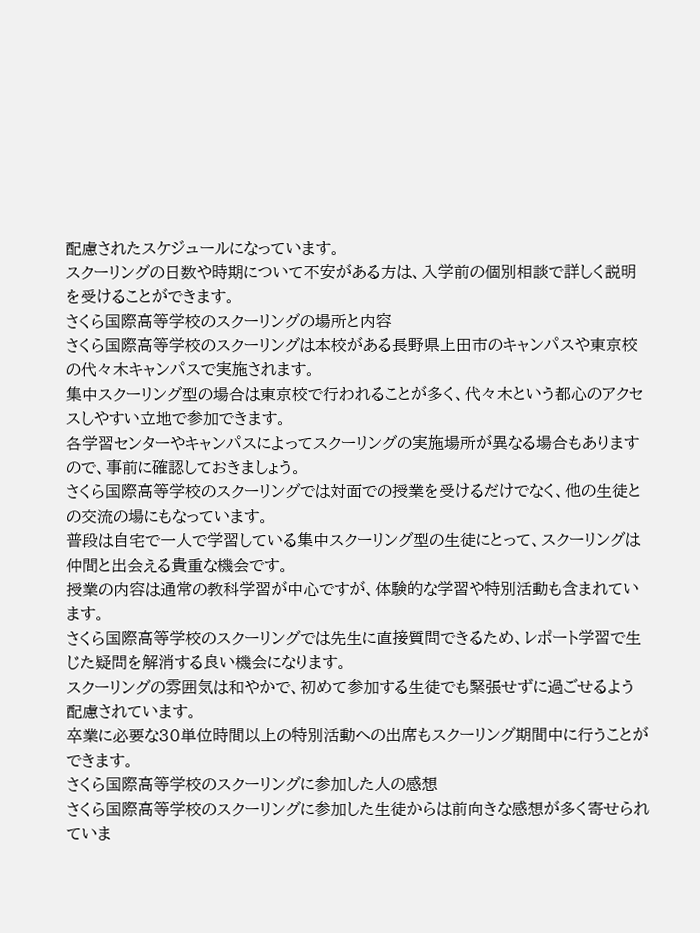配慮されたスケジュールになっています。
スクーリングの日数や時期について不安がある方は、入学前の個別相談で詳しく説明を受けることができます。
さくら国際高等学校のスクーリングの場所と内容
さくら国際高等学校のスクーリングは本校がある長野県上田市のキャンパスや東京校の代々木キャンパスで実施されます。
集中スクーリング型の場合は東京校で行われることが多く、代々木という都心のアクセスしやすい立地で参加できます。
各学習センターやキャンパスによってスクーリングの実施場所が異なる場合もありますので、事前に確認しておきましょう。
さくら国際高等学校のスクーリングでは対面での授業を受けるだけでなく、他の生徒との交流の場にもなっています。
普段は自宅で一人で学習している集中スクーリング型の生徒にとって、スクーリングは仲間と出会える貴重な機会です。
授業の内容は通常の教科学習が中心ですが、体験的な学習や特別活動も含まれています。
さくら国際高等学校のスクーリングでは先生に直接質問できるため、レポート学習で生じた疑問を解消する良い機会になります。
スクーリングの雰囲気は和やかで、初めて参加する生徒でも緊張せずに過ごせるよう配慮されています。
卒業に必要な30単位時間以上の特別活動への出席もスクーリング期間中に行うことができます。
さくら国際高等学校のスクーリングに参加した人の感想
さくら国際高等学校のスクーリングに参加した生徒からは前向きな感想が多く寄せられていま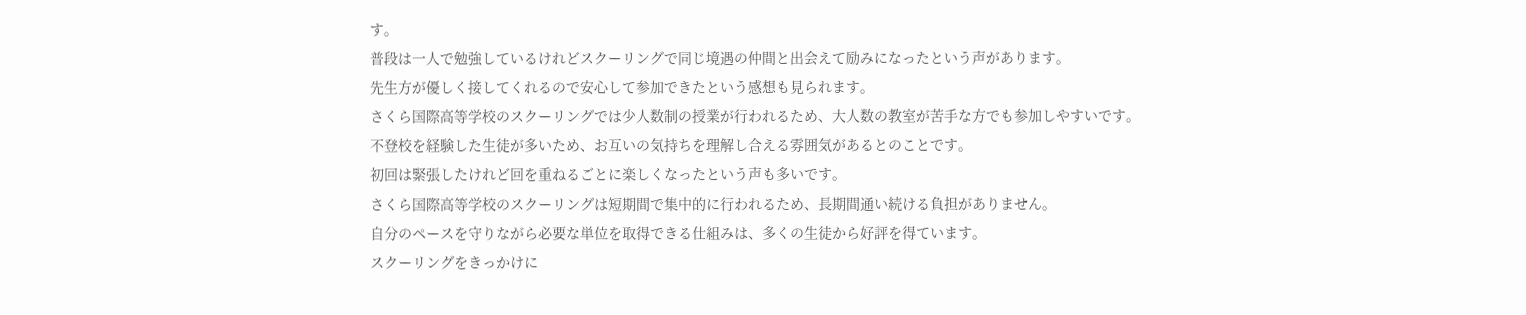す。
普段は一人で勉強しているけれどスクーリングで同じ境遇の仲間と出会えて励みになったという声があります。
先生方が優しく接してくれるので安心して参加できたという感想も見られます。
さくら国際高等学校のスクーリングでは少人数制の授業が行われるため、大人数の教室が苦手な方でも参加しやすいです。
不登校を経験した生徒が多いため、お互いの気持ちを理解し合える雰囲気があるとのことです。
初回は緊張したけれど回を重ねるごとに楽しくなったという声も多いです。
さくら国際高等学校のスクーリングは短期間で集中的に行われるため、長期間通い続ける負担がありません。
自分のペースを守りながら必要な単位を取得できる仕組みは、多くの生徒から好評を得ています。
スクーリングをきっかけに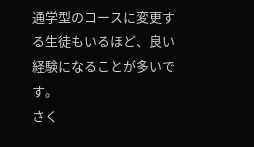通学型のコースに変更する生徒もいるほど、良い経験になることが多いです。
さく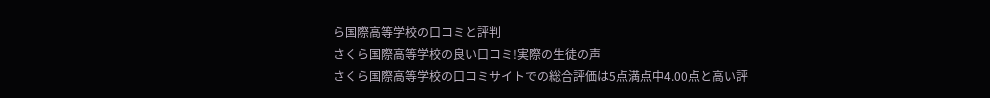ら国際高等学校の口コミと評判
さくら国際高等学校の良い口コミ!実際の生徒の声
さくら国際高等学校の口コミサイトでの総合評価は5点満点中4.00点と高い評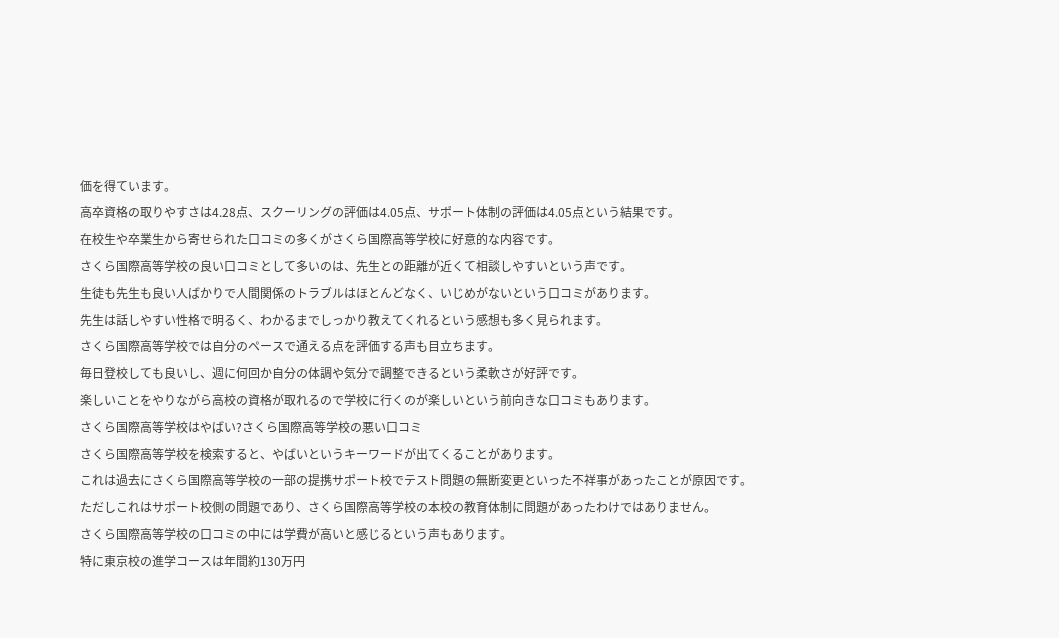価を得ています。
高卒資格の取りやすさは4.28点、スクーリングの評価は4.05点、サポート体制の評価は4.05点という結果です。
在校生や卒業生から寄せられた口コミの多くがさくら国際高等学校に好意的な内容です。
さくら国際高等学校の良い口コミとして多いのは、先生との距離が近くて相談しやすいという声です。
生徒も先生も良い人ばかりで人間関係のトラブルはほとんどなく、いじめがないという口コミがあります。
先生は話しやすい性格で明るく、わかるまでしっかり教えてくれるという感想も多く見られます。
さくら国際高等学校では自分のペースで通える点を評価する声も目立ちます。
毎日登校しても良いし、週に何回か自分の体調や気分で調整できるという柔軟さが好評です。
楽しいことをやりながら高校の資格が取れるので学校に行くのが楽しいという前向きな口コミもあります。
さくら国際高等学校はやばい?さくら国際高等学校の悪い口コミ
さくら国際高等学校を検索すると、やばいというキーワードが出てくることがあります。
これは過去にさくら国際高等学校の一部の提携サポート校でテスト問題の無断変更といった不祥事があったことが原因です。
ただしこれはサポート校側の問題であり、さくら国際高等学校の本校の教育体制に問題があったわけではありません。
さくら国際高等学校の口コミの中には学費が高いと感じるという声もあります。
特に東京校の進学コースは年間約130万円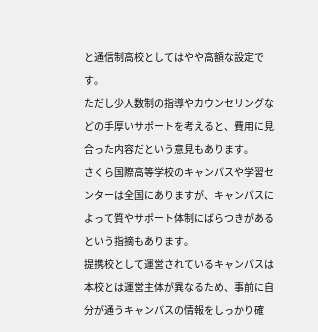と通信制高校としてはやや高額な設定です。
ただし少人数制の指導やカウンセリングなどの手厚いサポートを考えると、費用に見合った内容だという意見もあります。
さくら国際高等学校のキャンパスや学習センターは全国にありますが、キャンパスによって質やサポート体制にばらつきがあるという指摘もあります。
提携校として運営されているキャンパスは本校とは運営主体が異なるため、事前に自分が通うキャンパスの情報をしっかり確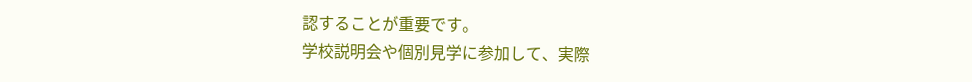認することが重要です。
学校説明会や個別見学に参加して、実際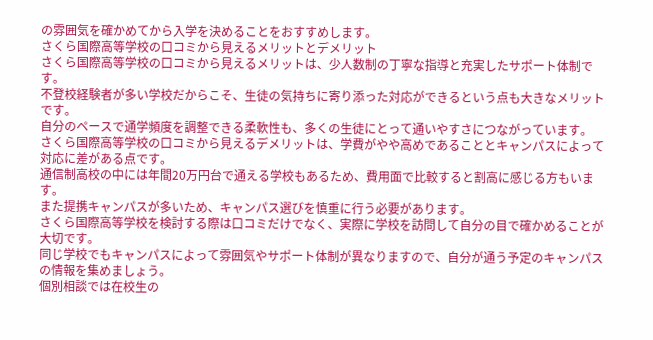の雰囲気を確かめてから入学を決めることをおすすめします。
さくら国際高等学校の口コミから見えるメリットとデメリット
さくら国際高等学校の口コミから見えるメリットは、少人数制の丁寧な指導と充実したサポート体制です。
不登校経験者が多い学校だからこそ、生徒の気持ちに寄り添った対応ができるという点も大きなメリットです。
自分のペースで通学頻度を調整できる柔軟性も、多くの生徒にとって通いやすさにつながっています。
さくら国際高等学校の口コミから見えるデメリットは、学費がやや高めであることとキャンパスによって対応に差がある点です。
通信制高校の中には年間20万円台で通える学校もあるため、費用面で比較すると割高に感じる方もいます。
また提携キャンパスが多いため、キャンパス選びを慎重に行う必要があります。
さくら国際高等学校を検討する際は口コミだけでなく、実際に学校を訪問して自分の目で確かめることが大切です。
同じ学校でもキャンパスによって雰囲気やサポート体制が異なりますので、自分が通う予定のキャンパスの情報を集めましょう。
個別相談では在校生の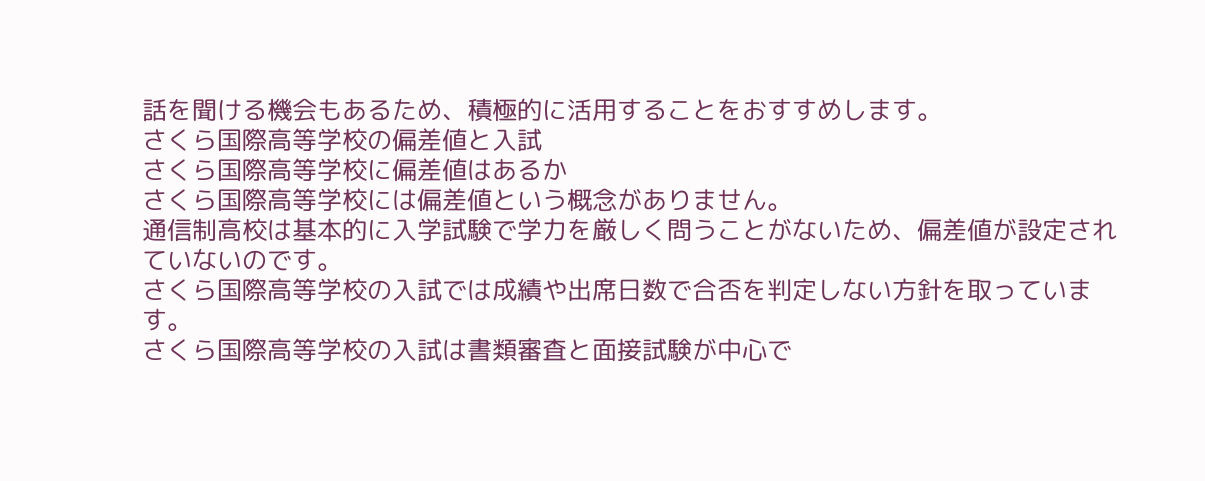話を聞ける機会もあるため、積極的に活用することをおすすめします。
さくら国際高等学校の偏差値と入試
さくら国際高等学校に偏差値はあるか
さくら国際高等学校には偏差値という概念がありません。
通信制高校は基本的に入学試験で学力を厳しく問うことがないため、偏差値が設定されていないのです。
さくら国際高等学校の入試では成績や出席日数で合否を判定しない方針を取っています。
さくら国際高等学校の入試は書類審査と面接試験が中心で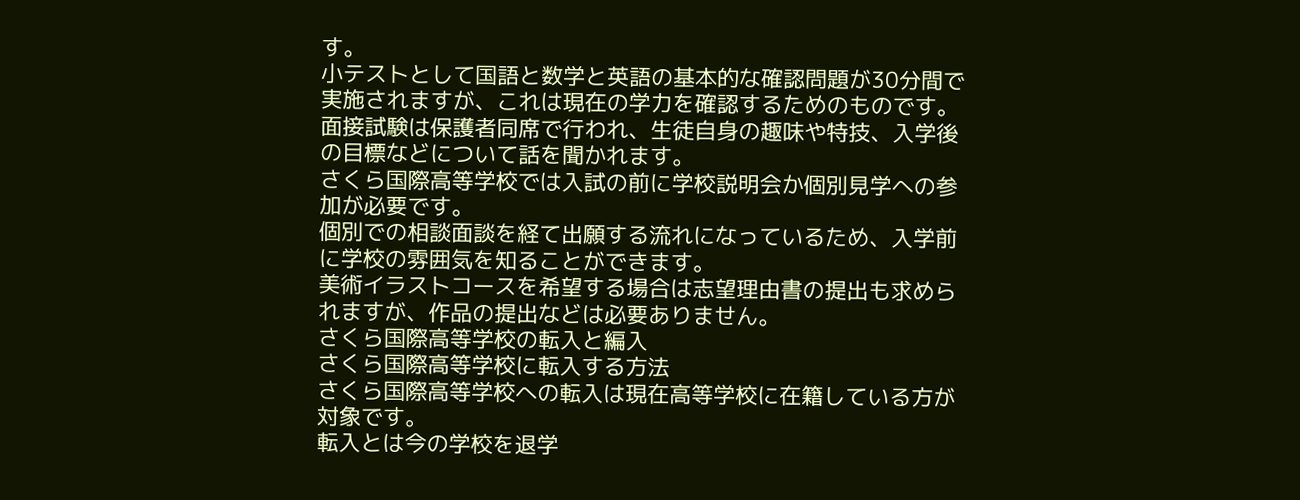す。
小テストとして国語と数学と英語の基本的な確認問題が30分間で実施されますが、これは現在の学力を確認するためのものです。
面接試験は保護者同席で行われ、生徒自身の趣味や特技、入学後の目標などについて話を聞かれます。
さくら国際高等学校では入試の前に学校説明会か個別見学への参加が必要です。
個別での相談面談を経て出願する流れになっているため、入学前に学校の雰囲気を知ることができます。
美術イラストコースを希望する場合は志望理由書の提出も求められますが、作品の提出などは必要ありません。
さくら国際高等学校の転入と編入
さくら国際高等学校に転入する方法
さくら国際高等学校への転入は現在高等学校に在籍している方が対象です。
転入とは今の学校を退学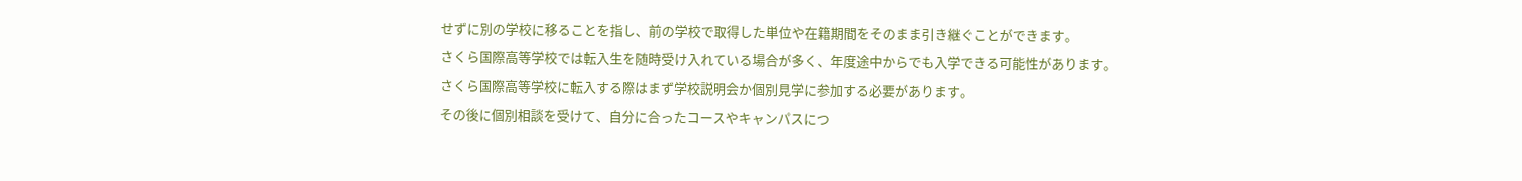せずに別の学校に移ることを指し、前の学校で取得した単位や在籍期間をそのまま引き継ぐことができます。
さくら国際高等学校では転入生を随時受け入れている場合が多く、年度途中からでも入学できる可能性があります。
さくら国際高等学校に転入する際はまず学校説明会か個別見学に参加する必要があります。
その後に個別相談を受けて、自分に合ったコースやキャンパスにつ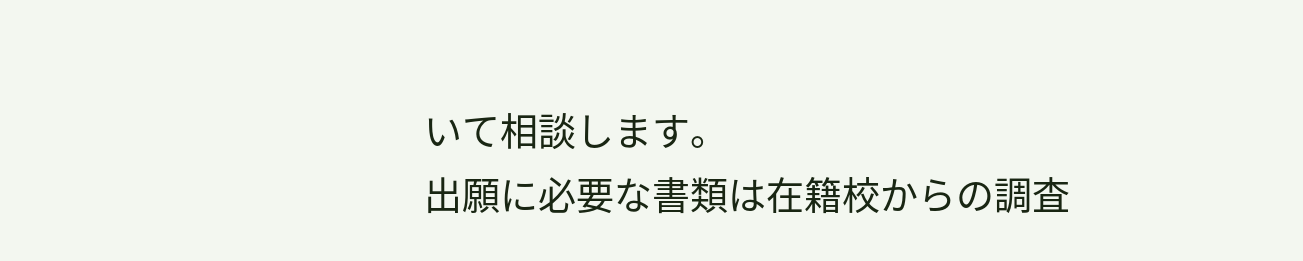いて相談します。
出願に必要な書類は在籍校からの調査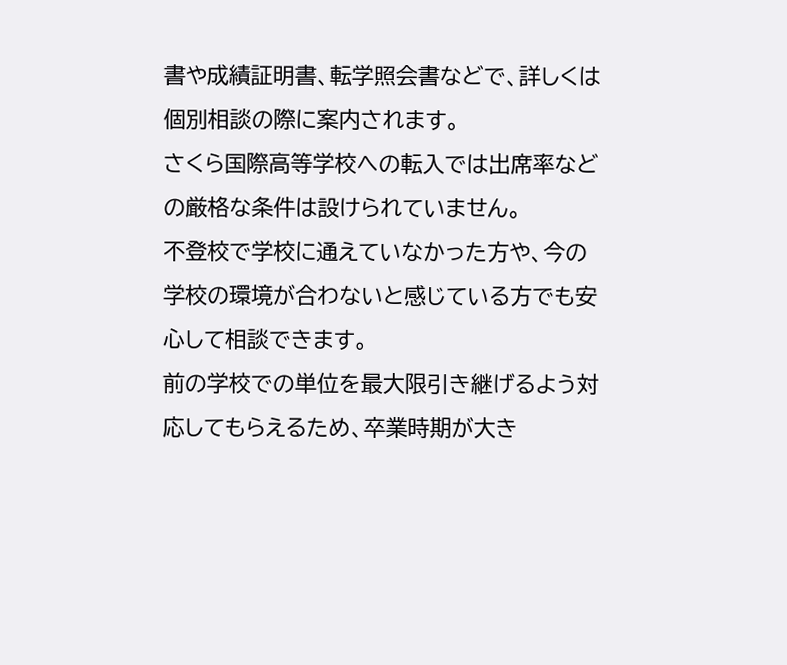書や成績証明書、転学照会書などで、詳しくは個別相談の際に案内されます。
さくら国際高等学校への転入では出席率などの厳格な条件は設けられていません。
不登校で学校に通えていなかった方や、今の学校の環境が合わないと感じている方でも安心して相談できます。
前の学校での単位を最大限引き継げるよう対応してもらえるため、卒業時期が大き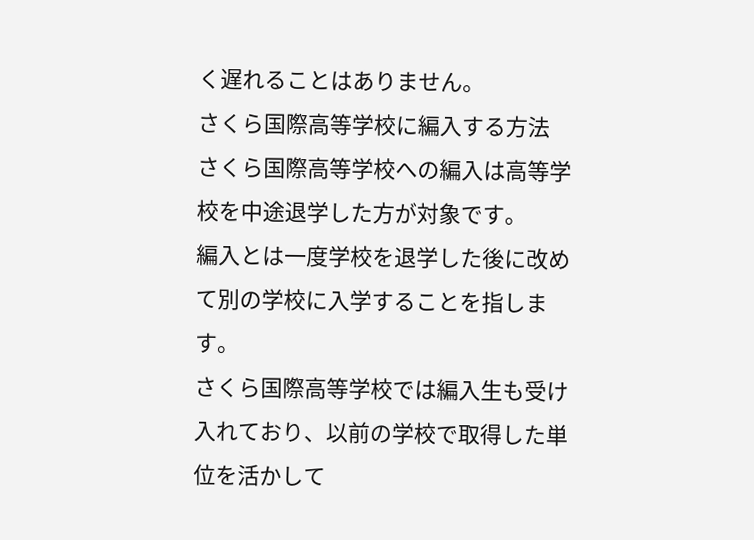く遅れることはありません。
さくら国際高等学校に編入する方法
さくら国際高等学校への編入は高等学校を中途退学した方が対象です。
編入とは一度学校を退学した後に改めて別の学校に入学することを指します。
さくら国際高等学校では編入生も受け入れており、以前の学校で取得した単位を活かして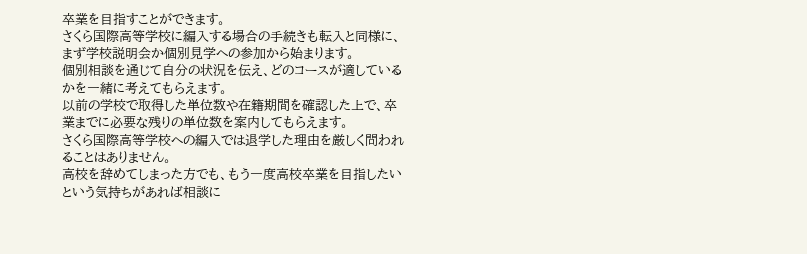卒業を目指すことができます。
さくら国際高等学校に編入する場合の手続きも転入と同様に、まず学校説明会か個別見学への参加から始まります。
個別相談を通じて自分の状況を伝え、どのコースが適しているかを一緒に考えてもらえます。
以前の学校で取得した単位数や在籍期間を確認した上で、卒業までに必要な残りの単位数を案内してもらえます。
さくら国際高等学校への編入では退学した理由を厳しく問われることはありません。
高校を辞めてしまった方でも、もう一度高校卒業を目指したいという気持ちがあれば相談に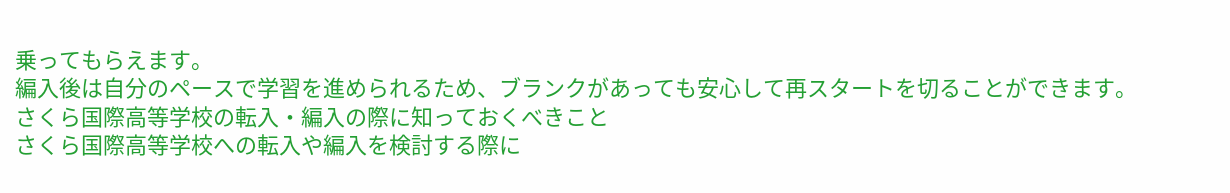乗ってもらえます。
編入後は自分のペースで学習を進められるため、ブランクがあっても安心して再スタートを切ることができます。
さくら国際高等学校の転入・編入の際に知っておくべきこと
さくら国際高等学校への転入や編入を検討する際に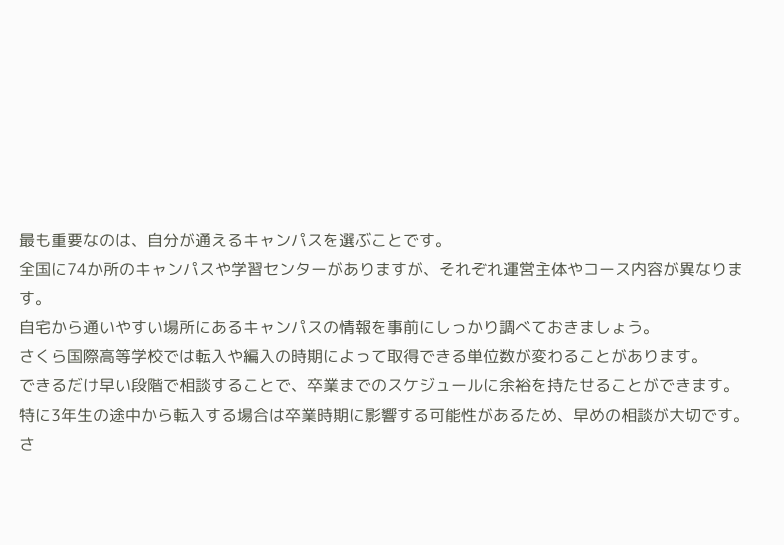最も重要なのは、自分が通えるキャンパスを選ぶことです。
全国に74か所のキャンパスや学習センターがありますが、それぞれ運営主体やコース内容が異なります。
自宅から通いやすい場所にあるキャンパスの情報を事前にしっかり調べておきましょう。
さくら国際高等学校では転入や編入の時期によって取得できる単位数が変わることがあります。
できるだけ早い段階で相談することで、卒業までのスケジュールに余裕を持たせることができます。
特に3年生の途中から転入する場合は卒業時期に影響する可能性があるため、早めの相談が大切です。
さ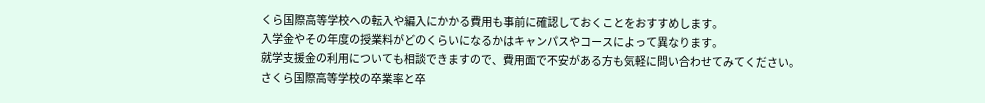くら国際高等学校への転入や編入にかかる費用も事前に確認しておくことをおすすめします。
入学金やその年度の授業料がどのくらいになるかはキャンパスやコースによって異なります。
就学支援金の利用についても相談できますので、費用面で不安がある方も気軽に問い合わせてみてください。
さくら国際高等学校の卒業率と卒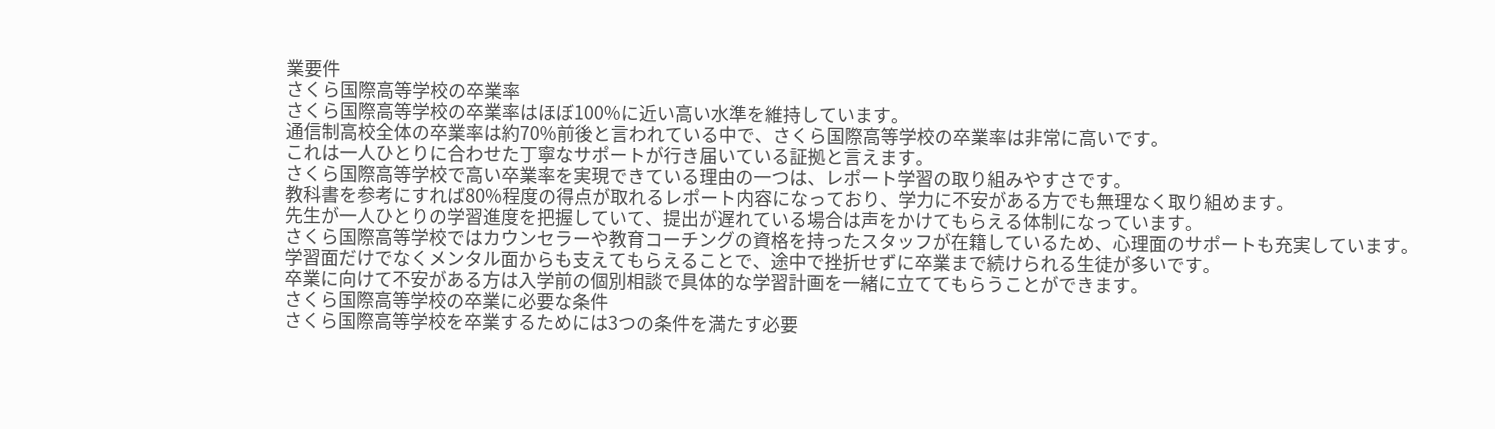業要件
さくら国際高等学校の卒業率
さくら国際高等学校の卒業率はほぼ100%に近い高い水準を維持しています。
通信制高校全体の卒業率は約70%前後と言われている中で、さくら国際高等学校の卒業率は非常に高いです。
これは一人ひとりに合わせた丁寧なサポートが行き届いている証拠と言えます。
さくら国際高等学校で高い卒業率を実現できている理由の一つは、レポート学習の取り組みやすさです。
教科書を参考にすれば80%程度の得点が取れるレポート内容になっており、学力に不安がある方でも無理なく取り組めます。
先生が一人ひとりの学習進度を把握していて、提出が遅れている場合は声をかけてもらえる体制になっています。
さくら国際高等学校ではカウンセラーや教育コーチングの資格を持ったスタッフが在籍しているため、心理面のサポートも充実しています。
学習面だけでなくメンタル面からも支えてもらえることで、途中で挫折せずに卒業まで続けられる生徒が多いです。
卒業に向けて不安がある方は入学前の個別相談で具体的な学習計画を一緒に立ててもらうことができます。
さくら国際高等学校の卒業に必要な条件
さくら国際高等学校を卒業するためには3つの条件を満たす必要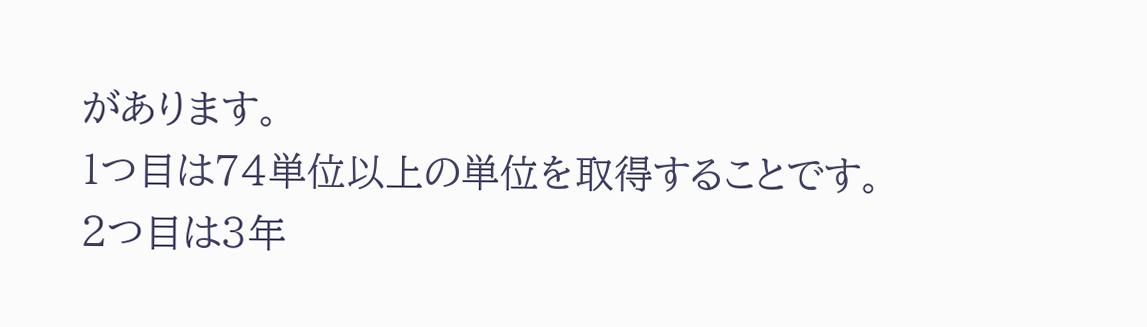があります。
1つ目は74単位以上の単位を取得することです。
2つ目は3年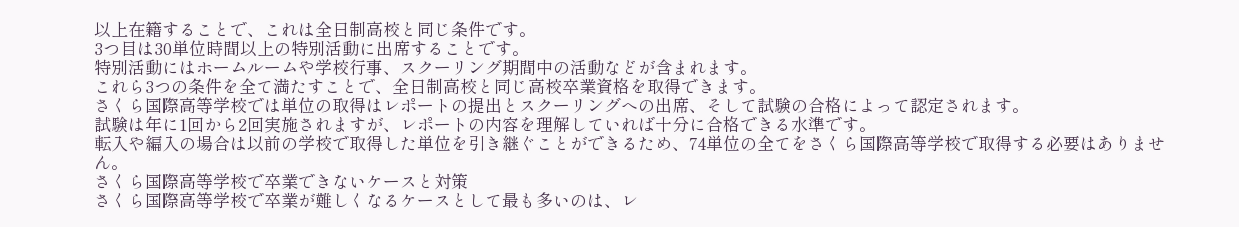以上在籍することで、これは全日制高校と同じ条件です。
3つ目は30単位時間以上の特別活動に出席することです。
特別活動にはホームルームや学校行事、スクーリング期間中の活動などが含まれます。
これら3つの条件を全て満たすことで、全日制高校と同じ高校卒業資格を取得できます。
さくら国際高等学校では単位の取得はレポートの提出とスクーリングへの出席、そして試験の合格によって認定されます。
試験は年に1回から2回実施されますが、レポートの内容を理解していれば十分に合格できる水準です。
転入や編入の場合は以前の学校で取得した単位を引き継ぐことができるため、74単位の全てをさくら国際高等学校で取得する必要はありません。
さくら国際高等学校で卒業できないケースと対策
さくら国際高等学校で卒業が難しくなるケースとして最も多いのは、レ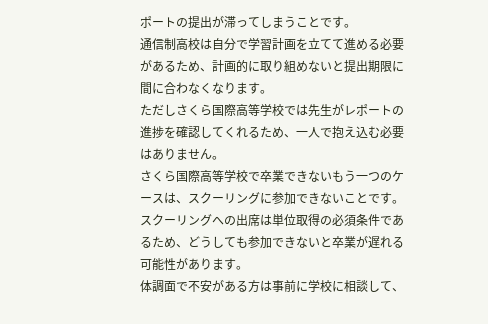ポートの提出が滞ってしまうことです。
通信制高校は自分で学習計画を立てて進める必要があるため、計画的に取り組めないと提出期限に間に合わなくなります。
ただしさくら国際高等学校では先生がレポートの進捗を確認してくれるため、一人で抱え込む必要はありません。
さくら国際高等学校で卒業できないもう一つのケースは、スクーリングに参加できないことです。
スクーリングへの出席は単位取得の必須条件であるため、どうしても参加できないと卒業が遅れる可能性があります。
体調面で不安がある方は事前に学校に相談して、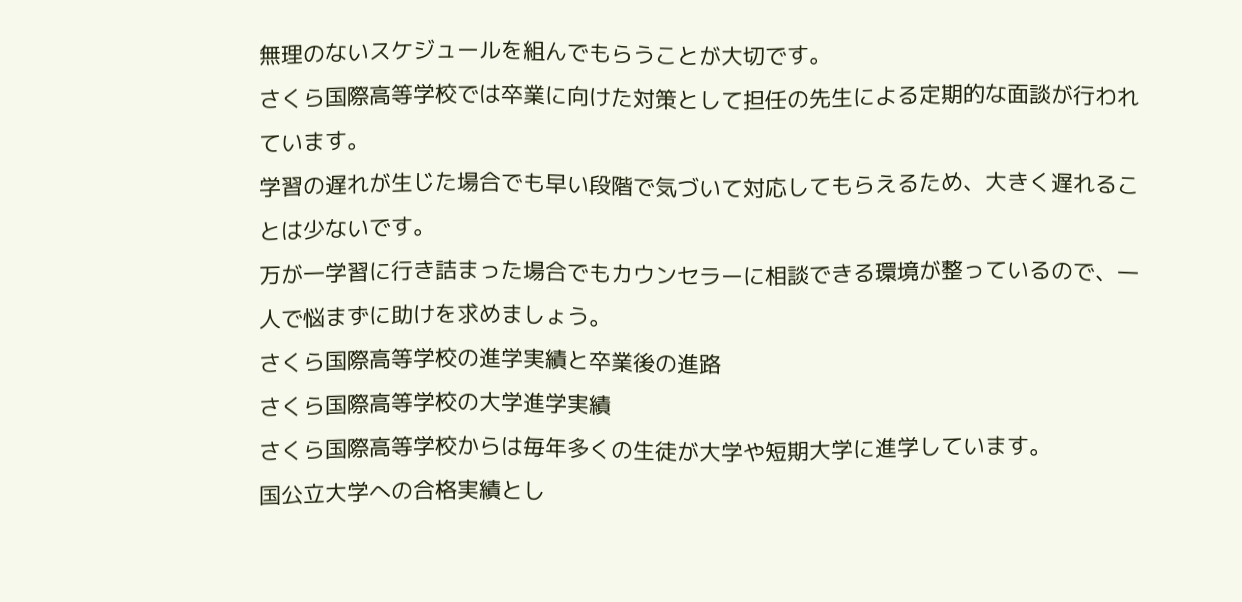無理のないスケジュールを組んでもらうことが大切です。
さくら国際高等学校では卒業に向けた対策として担任の先生による定期的な面談が行われています。
学習の遅れが生じた場合でも早い段階で気づいて対応してもらえるため、大きく遅れることは少ないです。
万が一学習に行き詰まった場合でもカウンセラーに相談できる環境が整っているので、一人で悩まずに助けを求めましょう。
さくら国際高等学校の進学実績と卒業後の進路
さくら国際高等学校の大学進学実績
さくら国際高等学校からは毎年多くの生徒が大学や短期大学に進学しています。
国公立大学への合格実績とし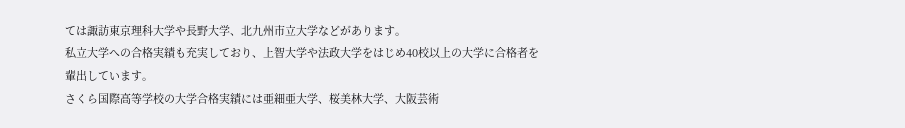ては諏訪東京理科大学や長野大学、北九州市立大学などがあります。
私立大学への合格実績も充実しており、上智大学や法政大学をはじめ40校以上の大学に合格者を輩出しています。
さくら国際高等学校の大学合格実績には亜細亜大学、桜美林大学、大阪芸術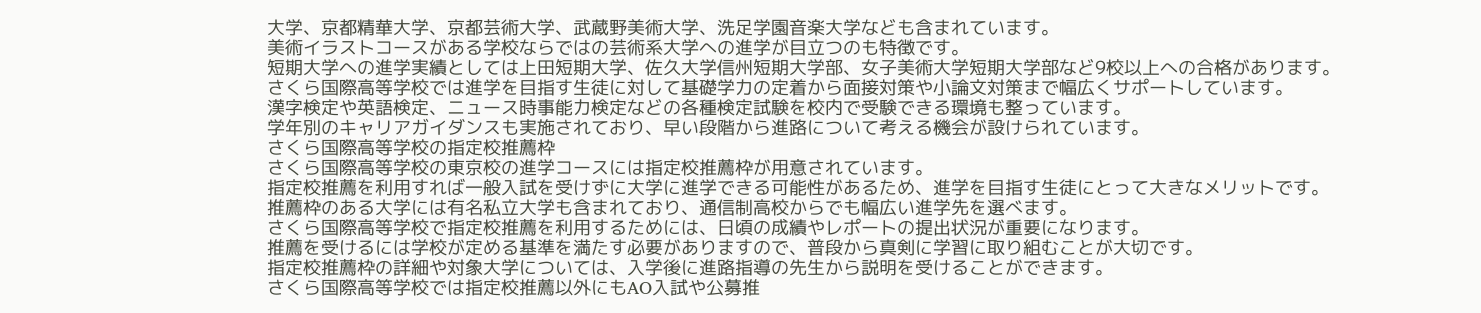大学、京都精華大学、京都芸術大学、武蔵野美術大学、洗足学園音楽大学なども含まれています。
美術イラストコースがある学校ならではの芸術系大学への進学が目立つのも特徴です。
短期大学への進学実績としては上田短期大学、佐久大学信州短期大学部、女子美術大学短期大学部など9校以上への合格があります。
さくら国際高等学校では進学を目指す生徒に対して基礎学力の定着から面接対策や小論文対策まで幅広くサポートしています。
漢字検定や英語検定、ニュース時事能力検定などの各種検定試験を校内で受験できる環境も整っています。
学年別のキャリアガイダンスも実施されており、早い段階から進路について考える機会が設けられています。
さくら国際高等学校の指定校推薦枠
さくら国際高等学校の東京校の進学コースには指定校推薦枠が用意されています。
指定校推薦を利用すれば一般入試を受けずに大学に進学できる可能性があるため、進学を目指す生徒にとって大きなメリットです。
推薦枠のある大学には有名私立大学も含まれており、通信制高校からでも幅広い進学先を選べます。
さくら国際高等学校で指定校推薦を利用するためには、日頃の成績やレポートの提出状況が重要になります。
推薦を受けるには学校が定める基準を満たす必要がありますので、普段から真剣に学習に取り組むことが大切です。
指定校推薦枠の詳細や対象大学については、入学後に進路指導の先生から説明を受けることができます。
さくら国際高等学校では指定校推薦以外にもAO入試や公募推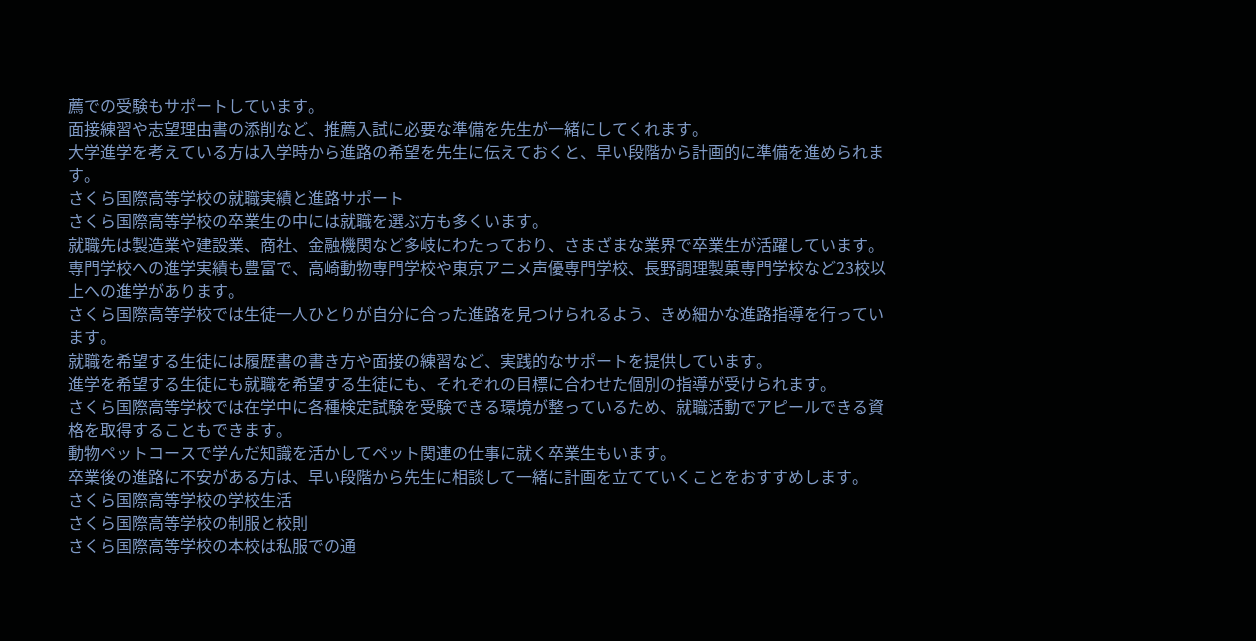薦での受験もサポートしています。
面接練習や志望理由書の添削など、推薦入試に必要な準備を先生が一緒にしてくれます。
大学進学を考えている方は入学時から進路の希望を先生に伝えておくと、早い段階から計画的に準備を進められます。
さくら国際高等学校の就職実績と進路サポート
さくら国際高等学校の卒業生の中には就職を選ぶ方も多くいます。
就職先は製造業や建設業、商社、金融機関など多岐にわたっており、さまざまな業界で卒業生が活躍しています。
専門学校への進学実績も豊富で、高崎動物専門学校や東京アニメ声優専門学校、長野調理製菓専門学校など23校以上への進学があります。
さくら国際高等学校では生徒一人ひとりが自分に合った進路を見つけられるよう、きめ細かな進路指導を行っています。
就職を希望する生徒には履歴書の書き方や面接の練習など、実践的なサポートを提供しています。
進学を希望する生徒にも就職を希望する生徒にも、それぞれの目標に合わせた個別の指導が受けられます。
さくら国際高等学校では在学中に各種検定試験を受験できる環境が整っているため、就職活動でアピールできる資格を取得することもできます。
動物ペットコースで学んだ知識を活かしてペット関連の仕事に就く卒業生もいます。
卒業後の進路に不安がある方は、早い段階から先生に相談して一緒に計画を立てていくことをおすすめします。
さくら国際高等学校の学校生活
さくら国際高等学校の制服と校則
さくら国際高等学校の本校は私服での通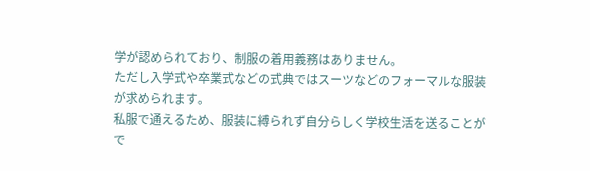学が認められており、制服の着用義務はありません。
ただし入学式や卒業式などの式典ではスーツなどのフォーマルな服装が求められます。
私服で通えるため、服装に縛られず自分らしく学校生活を送ることがで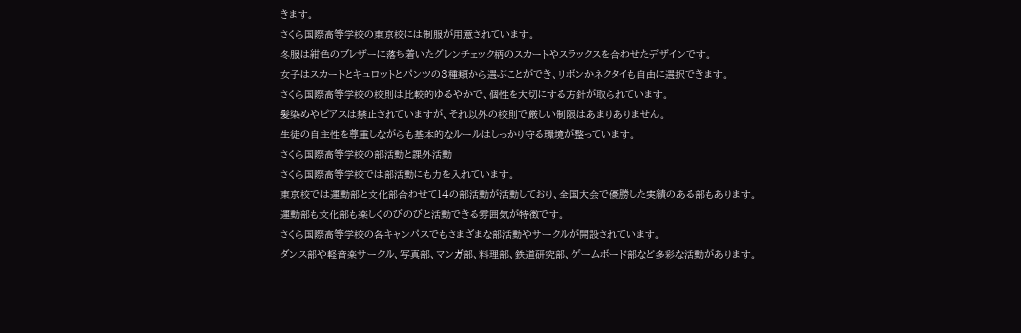きます。
さくら国際高等学校の東京校には制服が用意されています。
冬服は紺色のブレザーに落ち着いたグレンチェック柄のスカートやスラックスを合わせたデザインです。
女子はスカートとキュロットとパンツの3種類から選ぶことができ、リボンかネクタイも自由に選択できます。
さくら国際高等学校の校則は比較的ゆるやかで、個性を大切にする方針が取られています。
髪染めやピアスは禁止されていますが、それ以外の校則で厳しい制限はあまりありません。
生徒の自主性を尊重しながらも基本的なルールはしっかり守る環境が整っています。
さくら国際高等学校の部活動と課外活動
さくら国際高等学校では部活動にも力を入れています。
東京校では運動部と文化部合わせて14の部活動が活動しており、全国大会で優勝した実績のある部もあります。
運動部も文化部も楽しくのびのびと活動できる雰囲気が特徴です。
さくら国際高等学校の各キャンパスでもさまざまな部活動やサークルが開設されています。
ダンス部や軽音楽サークル、写真部、マンガ部、料理部、鉄道研究部、ゲームボード部など多彩な活動があります。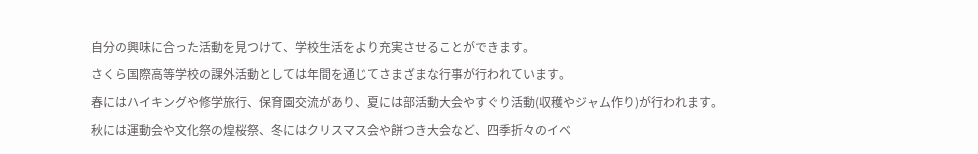自分の興味に合った活動を見つけて、学校生活をより充実させることができます。
さくら国際高等学校の課外活動としては年間を通じてさまざまな行事が行われています。
春にはハイキングや修学旅行、保育園交流があり、夏には部活動大会やすぐり活動(収穫やジャム作り)が行われます。
秋には運動会や文化祭の煌桜祭、冬にはクリスマス会や餅つき大会など、四季折々のイベ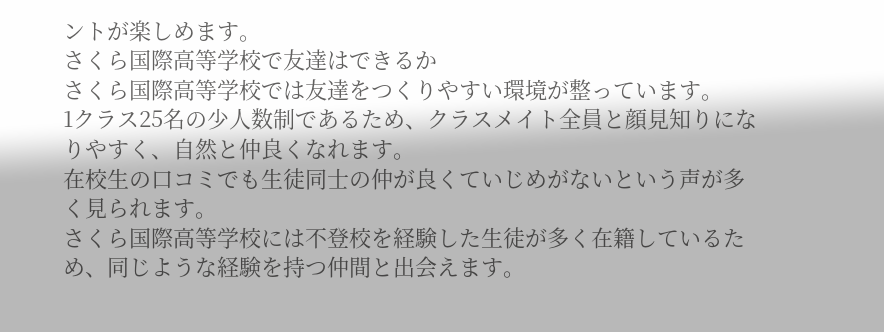ントが楽しめます。
さくら国際高等学校で友達はできるか
さくら国際高等学校では友達をつくりやすい環境が整っています。
1クラス25名の少人数制であるため、クラスメイト全員と顔見知りになりやすく、自然と仲良くなれます。
在校生の口コミでも生徒同士の仲が良くていじめがないという声が多く見られます。
さくら国際高等学校には不登校を経験した生徒が多く在籍しているため、同じような経験を持つ仲間と出会えます。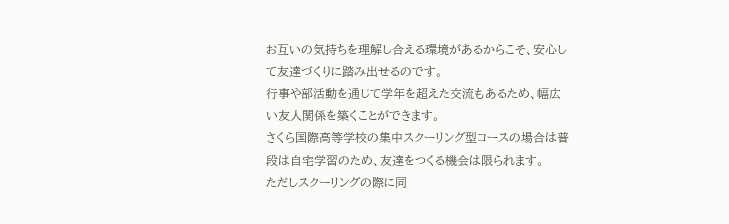お互いの気持ちを理解し合える環境があるからこそ、安心して友達づくりに踏み出せるのです。
行事や部活動を通じて学年を超えた交流もあるため、幅広い友人関係を築くことができます。
さくら国際高等学校の集中スクーリング型コースの場合は普段は自宅学習のため、友達をつくる機会は限られます。
ただしスクーリングの際に同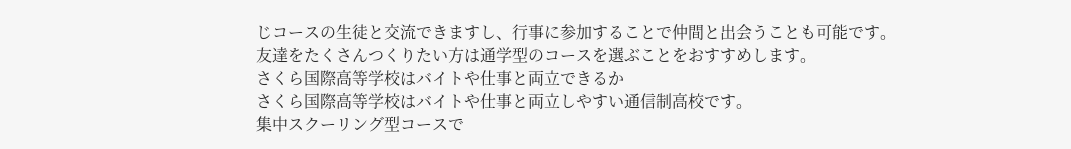じコースの生徒と交流できますし、行事に参加することで仲間と出会うことも可能です。
友達をたくさんつくりたい方は通学型のコースを選ぶことをおすすめします。
さくら国際高等学校はバイトや仕事と両立できるか
さくら国際高等学校はバイトや仕事と両立しやすい通信制高校です。
集中スクーリング型コースで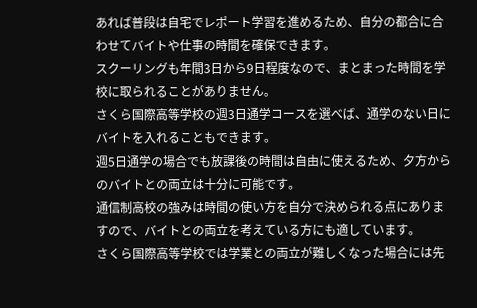あれば普段は自宅でレポート学習を進めるため、自分の都合に合わせてバイトや仕事の時間を確保できます。
スクーリングも年間3日から9日程度なので、まとまった時間を学校に取られることがありません。
さくら国際高等学校の週3日通学コースを選べば、通学のない日にバイトを入れることもできます。
週5日通学の場合でも放課後の時間は自由に使えるため、夕方からのバイトとの両立は十分に可能です。
通信制高校の強みは時間の使い方を自分で決められる点にありますので、バイトとの両立を考えている方にも適しています。
さくら国際高等学校では学業との両立が難しくなった場合には先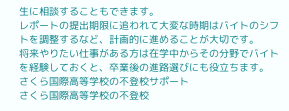生に相談することもできます。
レポートの提出期限に追われて大変な時期はバイトのシフトを調整するなど、計画的に進めることが大切です。
将来やりたい仕事がある方は在学中からその分野でバイトを経験しておくと、卒業後の進路選びにも役立ちます。
さくら国際高等学校の不登校サポート
さくら国際高等学校の不登校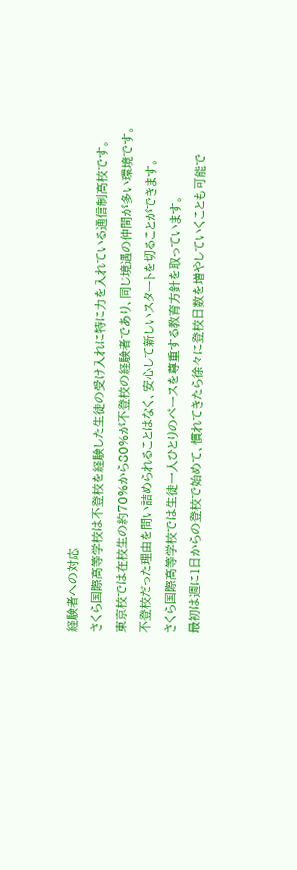経験者への対応
さくら国際高等学校は不登校を経験した生徒の受け入れに特に力を入れている通信制高校です。
東京校では在校生の約70%から80%が不登校の経験者であり、同じ境遇の仲間が多い環境です。
不登校だった理由を問い詰められることはなく、安心して新しいスタートを切ることができます。
さくら国際高等学校では生徒一人ひとりのペースを尊重する教育方針を取っています。
最初は週に1日からの登校で始めて、慣れてきたら徐々に登校日数を増やしていくことも可能で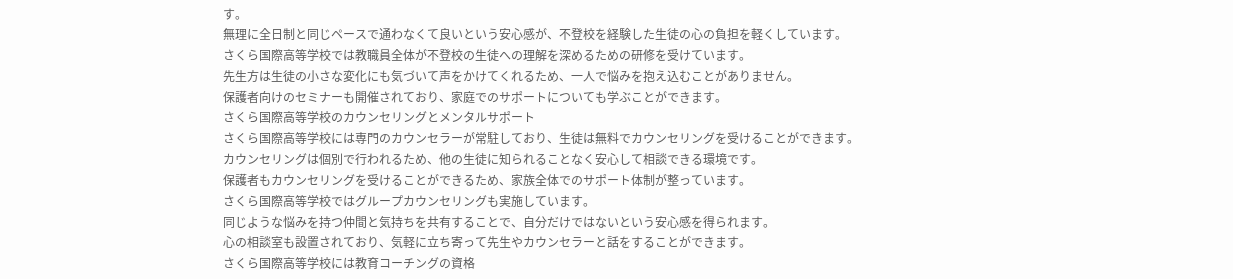す。
無理に全日制と同じペースで通わなくて良いという安心感が、不登校を経験した生徒の心の負担を軽くしています。
さくら国際高等学校では教職員全体が不登校の生徒への理解を深めるための研修を受けています。
先生方は生徒の小さな変化にも気づいて声をかけてくれるため、一人で悩みを抱え込むことがありません。
保護者向けのセミナーも開催されており、家庭でのサポートについても学ぶことができます。
さくら国際高等学校のカウンセリングとメンタルサポート
さくら国際高等学校には専門のカウンセラーが常駐しており、生徒は無料でカウンセリングを受けることができます。
カウンセリングは個別で行われるため、他の生徒に知られることなく安心して相談できる環境です。
保護者もカウンセリングを受けることができるため、家族全体でのサポート体制が整っています。
さくら国際高等学校ではグループカウンセリングも実施しています。
同じような悩みを持つ仲間と気持ちを共有することで、自分だけではないという安心感を得られます。
心の相談室も設置されており、気軽に立ち寄って先生やカウンセラーと話をすることができます。
さくら国際高等学校には教育コーチングの資格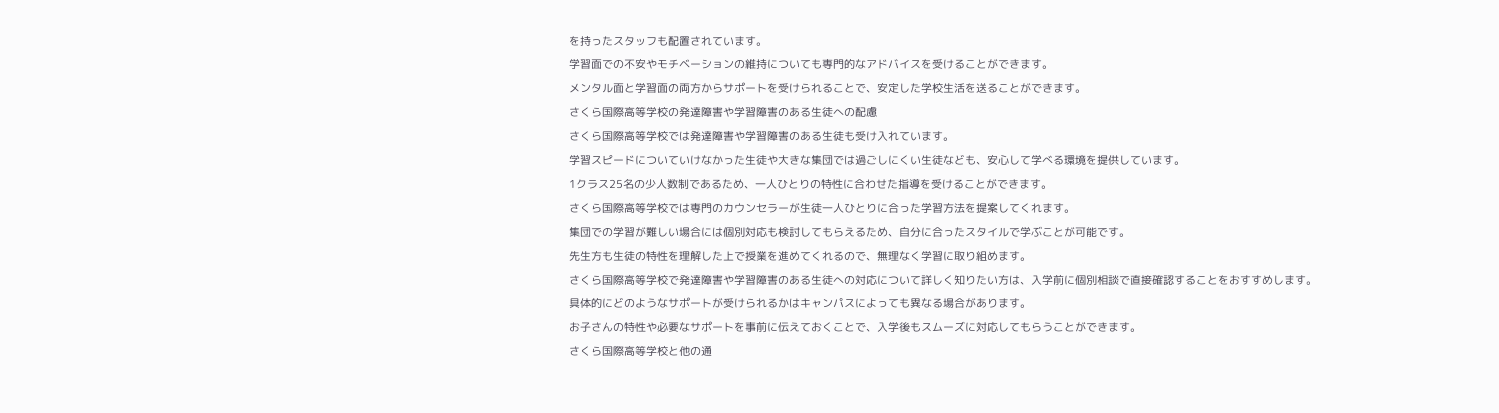を持ったスタッフも配置されています。
学習面での不安やモチベーションの維持についても専門的なアドバイスを受けることができます。
メンタル面と学習面の両方からサポートを受けられることで、安定した学校生活を送ることができます。
さくら国際高等学校の発達障害や学習障害のある生徒への配慮
さくら国際高等学校では発達障害や学習障害のある生徒も受け入れています。
学習スピードについていけなかった生徒や大きな集団では過ごしにくい生徒なども、安心して学べる環境を提供しています。
1クラス25名の少人数制であるため、一人ひとりの特性に合わせた指導を受けることができます。
さくら国際高等学校では専門のカウンセラーが生徒一人ひとりに合った学習方法を提案してくれます。
集団での学習が難しい場合には個別対応も検討してもらえるため、自分に合ったスタイルで学ぶことが可能です。
先生方も生徒の特性を理解した上で授業を進めてくれるので、無理なく学習に取り組めます。
さくら国際高等学校で発達障害や学習障害のある生徒への対応について詳しく知りたい方は、入学前に個別相談で直接確認することをおすすめします。
具体的にどのようなサポートが受けられるかはキャンパスによっても異なる場合があります。
お子さんの特性や必要なサポートを事前に伝えておくことで、入学後もスムーズに対応してもらうことができます。
さくら国際高等学校と他の通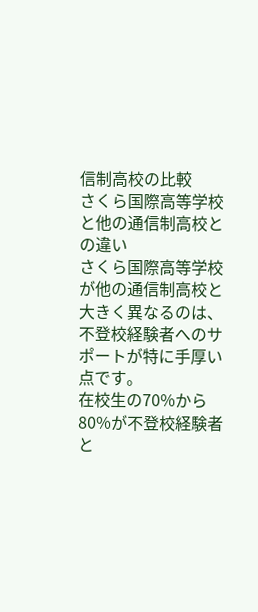信制高校の比較
さくら国際高等学校と他の通信制高校との違い
さくら国際高等学校が他の通信制高校と大きく異なるのは、不登校経験者へのサポートが特に手厚い点です。
在校生の70%から80%が不登校経験者と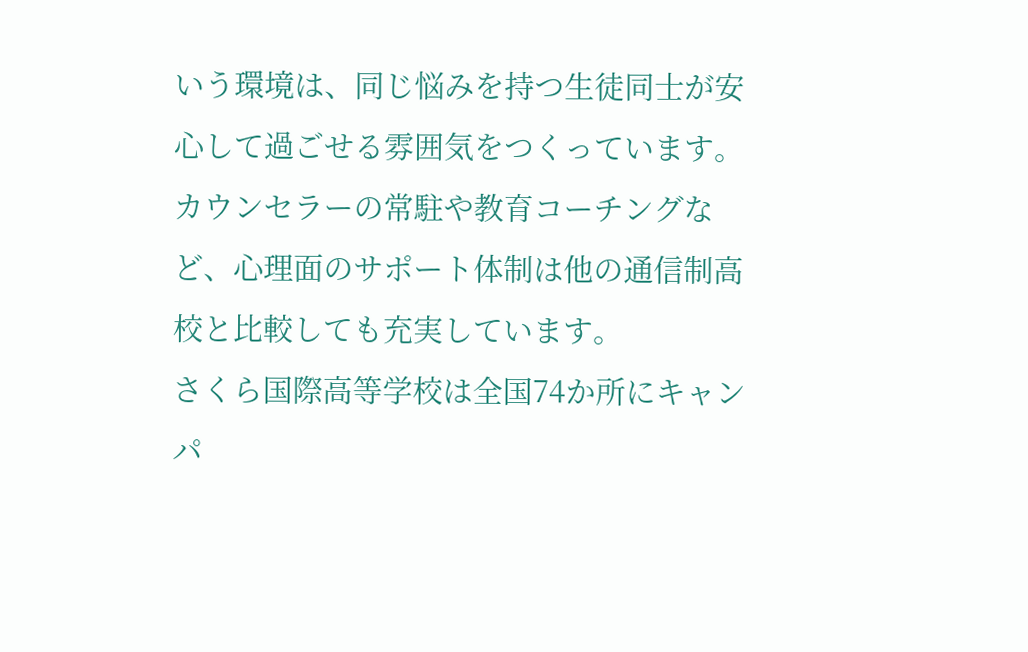いう環境は、同じ悩みを持つ生徒同士が安心して過ごせる雰囲気をつくっています。
カウンセラーの常駐や教育コーチングなど、心理面のサポート体制は他の通信制高校と比較しても充実しています。
さくら国際高等学校は全国74か所にキャンパ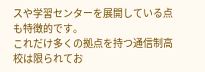スや学習センターを展開している点も特徴的です。
これだけ多くの拠点を持つ通信制高校は限られてお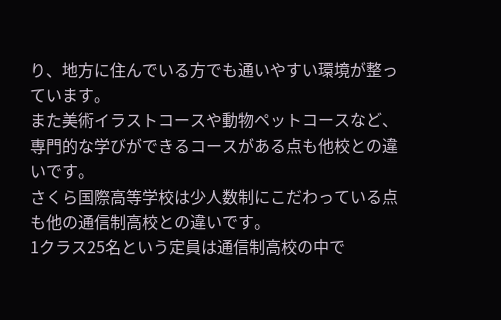り、地方に住んでいる方でも通いやすい環境が整っています。
また美術イラストコースや動物ペットコースなど、専門的な学びができるコースがある点も他校との違いです。
さくら国際高等学校は少人数制にこだわっている点も他の通信制高校との違いです。
1クラス25名という定員は通信制高校の中で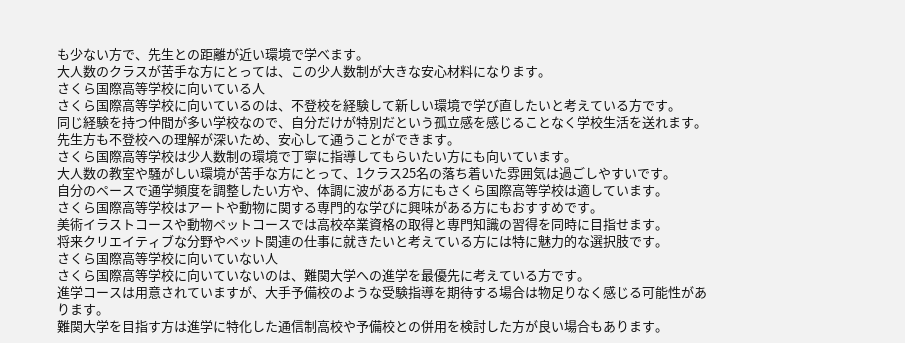も少ない方で、先生との距離が近い環境で学べます。
大人数のクラスが苦手な方にとっては、この少人数制が大きな安心材料になります。
さくら国際高等学校に向いている人
さくら国際高等学校に向いているのは、不登校を経験して新しい環境で学び直したいと考えている方です。
同じ経験を持つ仲間が多い学校なので、自分だけが特別だという孤立感を感じることなく学校生活を送れます。
先生方も不登校への理解が深いため、安心して通うことができます。
さくら国際高等学校は少人数制の環境で丁寧に指導してもらいたい方にも向いています。
大人数の教室や騒がしい環境が苦手な方にとって、1クラス25名の落ち着いた雰囲気は過ごしやすいです。
自分のペースで通学頻度を調整したい方や、体調に波がある方にもさくら国際高等学校は適しています。
さくら国際高等学校はアートや動物に関する専門的な学びに興味がある方にもおすすめです。
美術イラストコースや動物ペットコースでは高校卒業資格の取得と専門知識の習得を同時に目指せます。
将来クリエイティブな分野やペット関連の仕事に就きたいと考えている方には特に魅力的な選択肢です。
さくら国際高等学校に向いていない人
さくら国際高等学校に向いていないのは、難関大学への進学を最優先に考えている方です。
進学コースは用意されていますが、大手予備校のような受験指導を期待する場合は物足りなく感じる可能性があります。
難関大学を目指す方は進学に特化した通信制高校や予備校との併用を検討した方が良い場合もあります。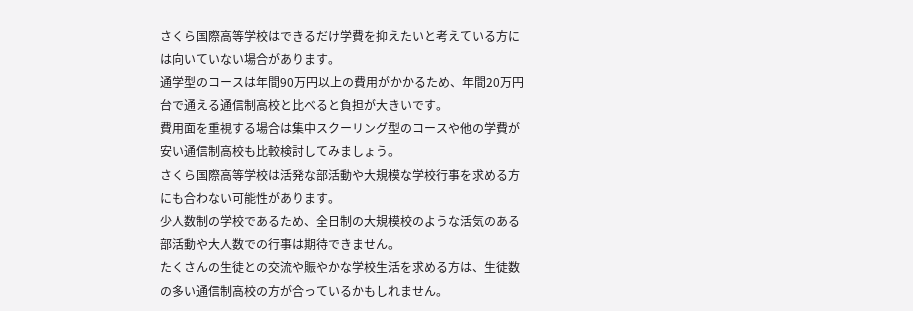さくら国際高等学校はできるだけ学費を抑えたいと考えている方には向いていない場合があります。
通学型のコースは年間90万円以上の費用がかかるため、年間20万円台で通える通信制高校と比べると負担が大きいです。
費用面を重視する場合は集中スクーリング型のコースや他の学費が安い通信制高校も比較検討してみましょう。
さくら国際高等学校は活発な部活動や大規模な学校行事を求める方にも合わない可能性があります。
少人数制の学校であるため、全日制の大規模校のような活気のある部活動や大人数での行事は期待できません。
たくさんの生徒との交流や賑やかな学校生活を求める方は、生徒数の多い通信制高校の方が合っているかもしれません。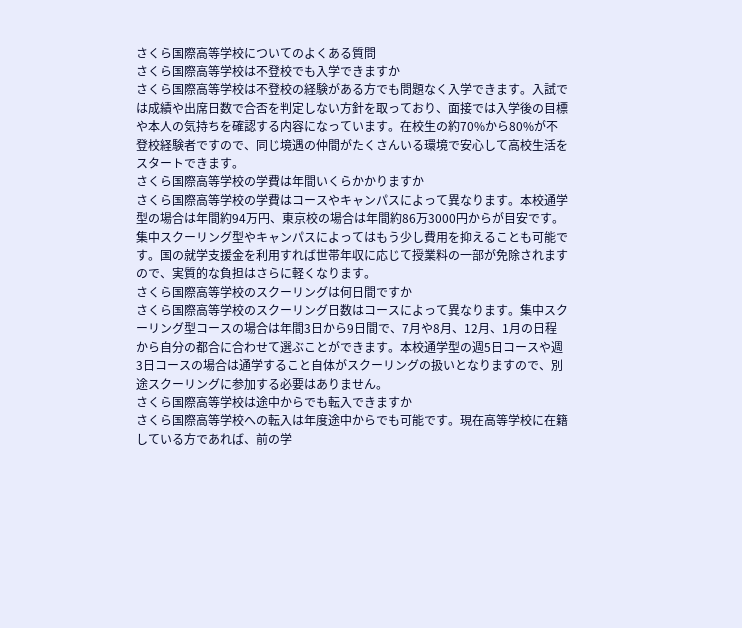さくら国際高等学校についてのよくある質問
さくら国際高等学校は不登校でも入学できますか
さくら国際高等学校は不登校の経験がある方でも問題なく入学できます。入試では成績や出席日数で合否を判定しない方針を取っており、面接では入学後の目標や本人の気持ちを確認する内容になっています。在校生の約70%から80%が不登校経験者ですので、同じ境遇の仲間がたくさんいる環境で安心して高校生活をスタートできます。
さくら国際高等学校の学費は年間いくらかかりますか
さくら国際高等学校の学費はコースやキャンパスによって異なります。本校通学型の場合は年間約94万円、東京校の場合は年間約86万3000円からが目安です。集中スクーリング型やキャンパスによってはもう少し費用を抑えることも可能です。国の就学支援金を利用すれば世帯年収に応じて授業料の一部が免除されますので、実質的な負担はさらに軽くなります。
さくら国際高等学校のスクーリングは何日間ですか
さくら国際高等学校のスクーリング日数はコースによって異なります。集中スクーリング型コースの場合は年間3日から9日間で、7月や8月、12月、1月の日程から自分の都合に合わせて選ぶことができます。本校通学型の週5日コースや週3日コースの場合は通学すること自体がスクーリングの扱いとなりますので、別途スクーリングに参加する必要はありません。
さくら国際高等学校は途中からでも転入できますか
さくら国際高等学校への転入は年度途中からでも可能です。現在高等学校に在籍している方であれば、前の学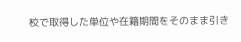校で取得した単位や在籍期間をそのまま引き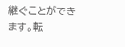継ぐことができます。転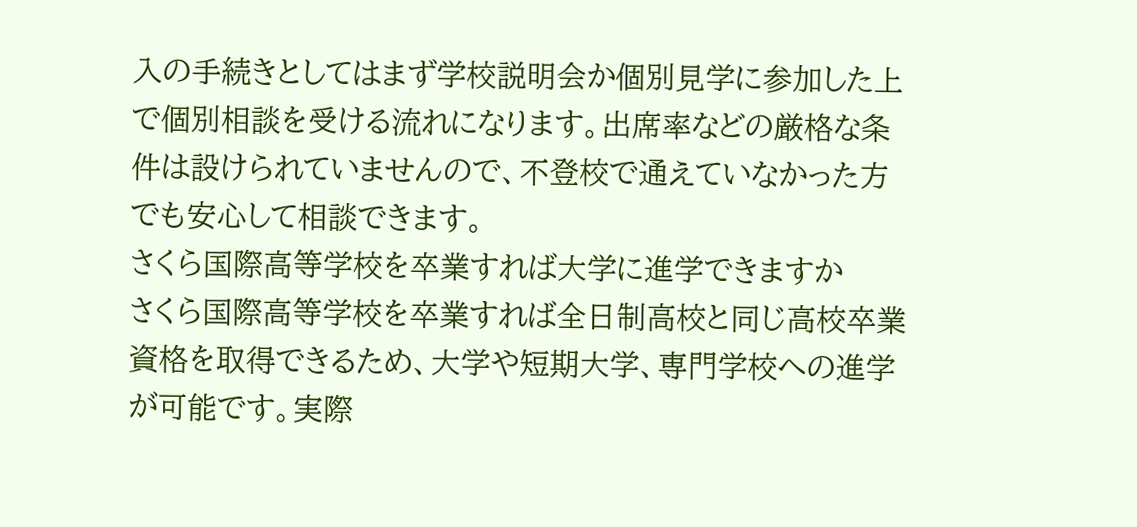入の手続きとしてはまず学校説明会か個別見学に参加した上で個別相談を受ける流れになります。出席率などの厳格な条件は設けられていませんので、不登校で通えていなかった方でも安心して相談できます。
さくら国際高等学校を卒業すれば大学に進学できますか
さくら国際高等学校を卒業すれば全日制高校と同じ高校卒業資格を取得できるため、大学や短期大学、専門学校への進学が可能です。実際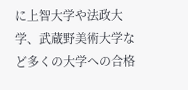に上智大学や法政大学、武蔵野美術大学など多くの大学への合格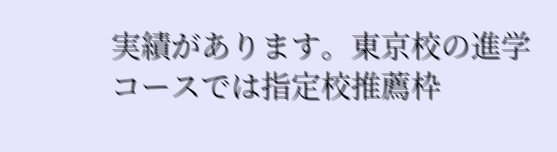実績があります。東京校の進学コースでは指定校推薦枠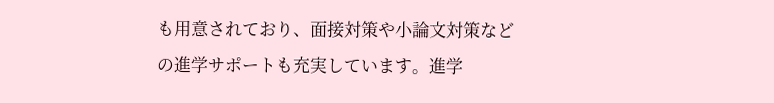も用意されており、面接対策や小論文対策などの進学サポートも充実しています。進学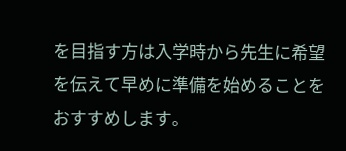を目指す方は入学時から先生に希望を伝えて早めに準備を始めることをおすすめします。